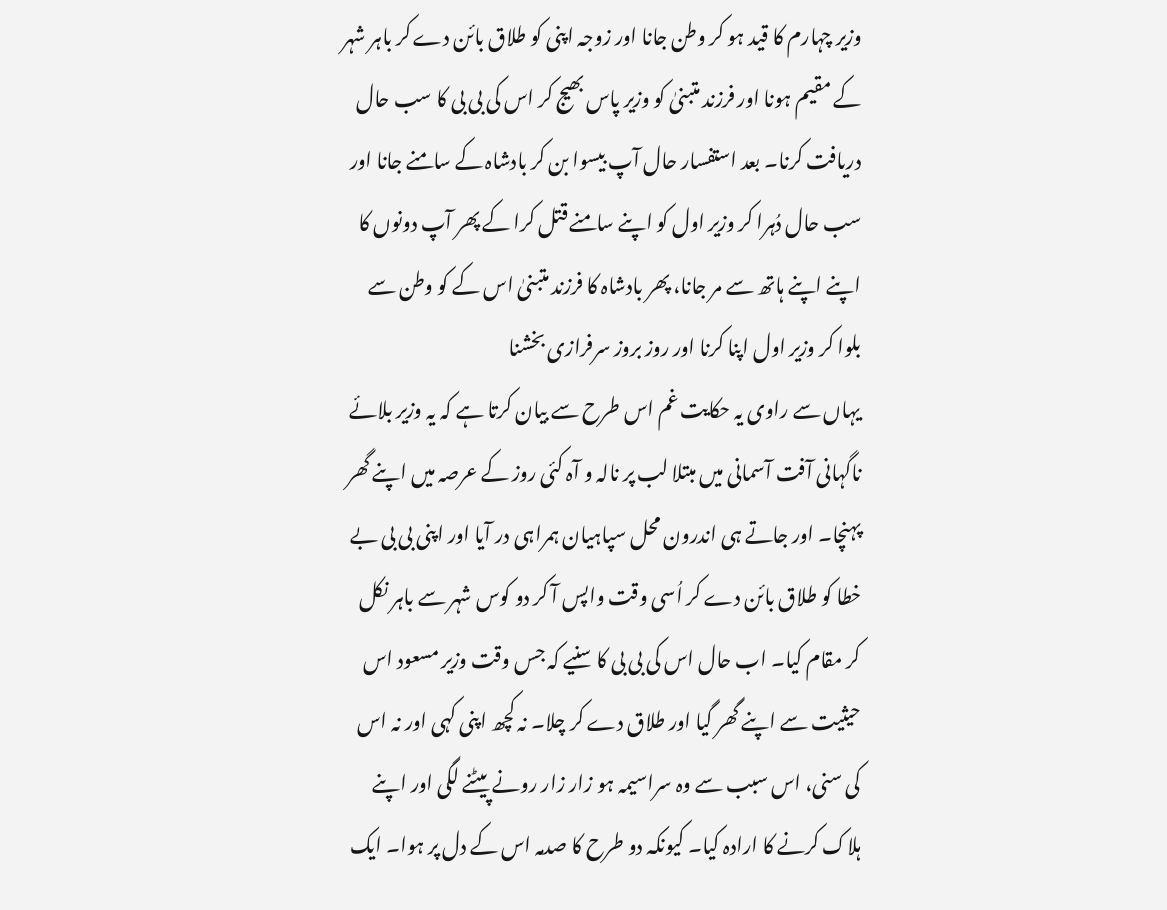وزیر چہارم کا قید ہو کر وطن جانا اور زوجہ اپنی کو طلاق بائن دے کر باہر شہر کے مقیم ہونا اور فرزند متبنیٰ کو وزیر پاس بھیج کر اس کی بی بی کا سب حال دریافت کرنا۔ بعد استفسار حال آپ بیسوا بن کر بادشاہ کے سامنے جانا اور سب حال دُہرا کر وزیر اول کو اپنے سامنے قتل کرا کے پھر آپ دونوں کا اپنے اپنے ہاتھ سے مر جانا، پھر بادشاہ کا فرزند متبنیٰ اس کے کو وطن سے بلوا کر وزیر اول اپنا کرنا اور روز بروز سرفرازی بخشنا
یہاں سے راوی یہ حکایت غم اس طرح سے بیان کرتا ہے کہ یہ وزیر بلائے ناگہانی آفت آسمانی میں مبتلا لب پر نالہ و آہ کئی روز کے عرصہ میں اپنے گھر پہنچا۔ اور جاتے ہی اندرون محل سپاہیان ہمراہی در آیا اور اپنی بی بی بے خطا کو طلاق بائن دے کر اُسی وقت واپس آ کر دو کوس شہر سے باہر نکل کر مقام کیا۔ اب حال اس کی بی بی کا سنیے کہ جس وقت وزیر مسعود اس حیثیت سے اپنے گھر گیا اور طلاق دے کر چلا۔ نہ کچھ اپنی کہی اور نہ اس کی سنی، اس سبب سے وہ سراسیمہ ہو زار زار رونے پیٹنے لگی اور اپنے ہلاک کرنے کا ارادہ کیا۔ کیونکہ دو طرح کا صدمہ اس کے دل پر ہوا۔ ایک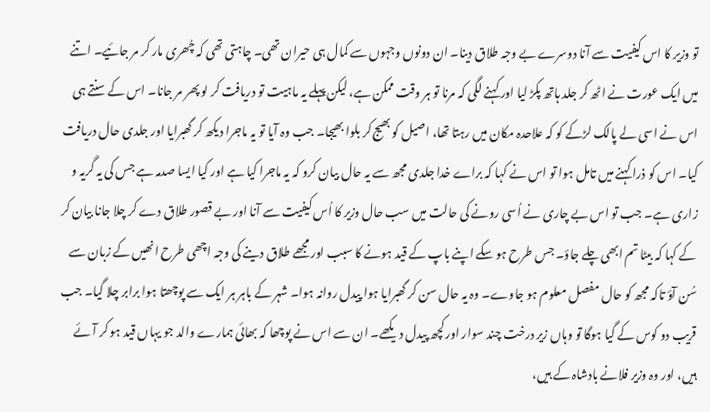تو وزیر کا اس کیفیت سے آنا دوسرے بے وجہ طلاق دینا۔ ان دونوں وجہوں سے کمال ہی حیران تھی۔ چاہتی تھی کہ چُھری مار کر مر جائیے۔ اتنے میں ایک عورت نے اٹھ کر جلد ہاتھ پکڑ لیا اور کہنے لگی کہ مرنا تو ہر وقت ممکن ہے، لیکن پہلے یہ ماہیت تو دریافت کر لو پھر مر جانا۔ اس کے سنتے ہی اس نے اسی لے پالک لڑکے کو کہ علاحدہ مکان میں رہتا تھا، اصیل کو بھیج کر بلوا بھیجا۔ جب وہ آیا تو یہ ماجرا دیکھ کر گھبرایا اور جلدی حال دریافت کیا۔ اس کو ذرا کہنے میں تامل ہوا تو اس نے کہا کہ براے خدا جلدی مجھ سے یہ حال بیان کرو کہ یہ ماجرا کیا ہے اور کیا ایسا صدمہ ہے جس کی یہ گریہ و زاری ہے۔ جب تو اس بے چاری نے اُسی رونے کی حالت میں سب حال وزیر کا اُس کیفیت سے آنا اور بے قصور طلاق دے کر چلا جانا بیان کر کے کہا کہ بیٹا تم ابھی چلے جاؤ۔ جس طرح ہو سکے اپنے باپ کے قید ہونے کا سبب اور مجھے طلاق دینے کی وجہ اچھی طرح انھیں کے زبان سے سُن آؤ تاکہ مجھ کو حال مفصل معلوم ہو جاوے۔ وہ یہ حال سن کر گھبرایا ہوا پیدل روانہ ہوا۔ شہر کے باہر ہر ایک سے پوچھتا ہوا برابر چلا گیا۔ جب قریب دو کوس کے گیا ہوگا تو وہاں زیر درخت چند سوار اور کچھ پیدل دیکھے۔ ان سے اس نے پوچھا کہ بھائی ہمارے والد جو یہاں قید ہو کر آئے ہیں، اور وہ وزیر فلانے بادشاہ کے ہیں،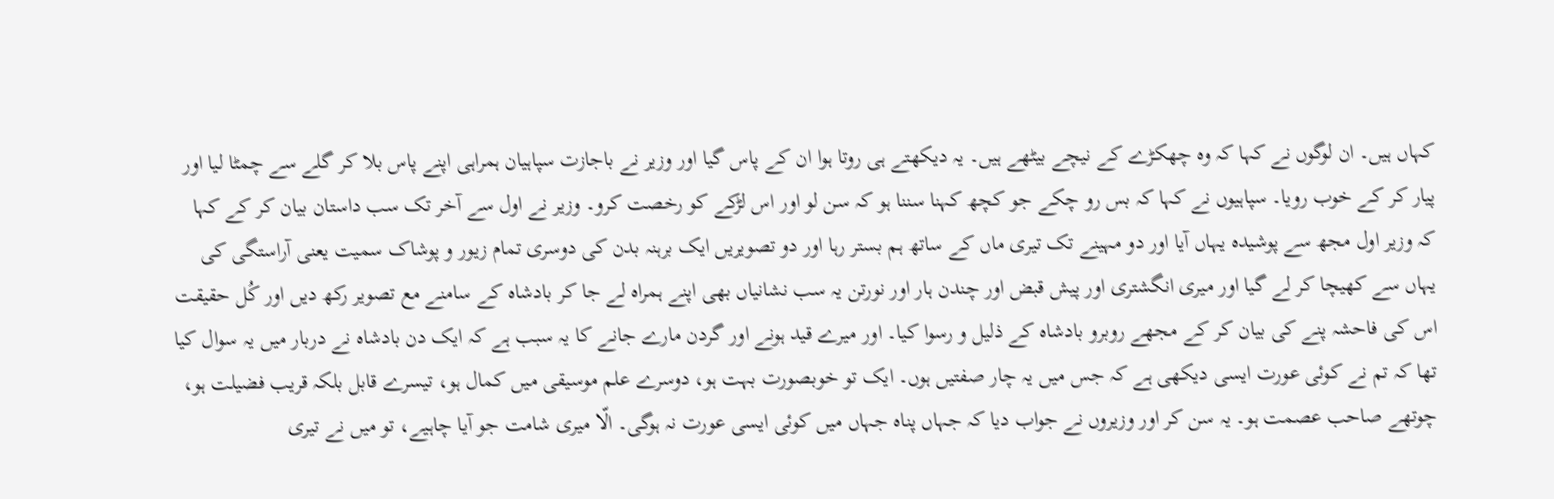کہاں ہیں۔ ان لوگوں نے کہا کہ وہ چھکڑے کے نیچے بیٹھے ہیں۔ یہ دیکھتے ہی روتا ہوا ان کے پاس گیا اور وزیر نے باجازت سپاہیان ہمراہی اپنے پاس بلا کر گلے سے چمٹا لیا اور پیار کر کے خوب رویا۔ سپاہیوں نے کہا کہ بس رو چکے جو کچھ کہنا سننا ہو کہ سن لو اور اس لڑکے کو رخصت کرو۔ وزیر نے اول سے آخر تک سب داستان بیان کر کے کہا کہ وزیر اول مجھ سے پوشیدہ یہاں آیا اور دو مہینے تک تیری ماں کے ساتھ ہم بستر رہا اور دو تصویریں ایک برہنہ بدن کی دوسری تمام زیور و پوشاک سمیت یعنی آراستگی کی یہاں سے کھیچا کر لے گیا اور میری انگشتری اور پیش قبض اور چندن ہار اور نورتن یہ سب نشانیاں بھی اپنے ہمراہ لے جا کر بادشاہ کے سامنے مع تصویر رکھ دیں اور کُل حقیقت اس کی فاحشہ پنے کی بیان کر کے مجھے روبرو بادشاہ کے ذلیل و رسوا کیا۔ اور میرے قید ہونے اور گردن مارے جانے کا یہ سبب ہے کہ ایک دن بادشاہ نے دربار میں یہ سوال کیا تھا کہ تم نے کوئی عورت ایسی دیکھی ہے کہ جس میں یہ چار صفتیں ہوں۔ ایک تو خوبصورت بہت ہو، دوسرے علم موسیقی میں کمال ہو، تیسرے قابل بلکہ قریب فضیلت ہو، چوتھے صاحب عصمت ہو۔ یہ سن کر اور وزیروں نے جواب دیا کہ جہاں پناہ جہاں میں کوئی ایسی عورت نہ ہوگی۔ الّا میری شامت جو آیا چاہیے، تو میں نے تیری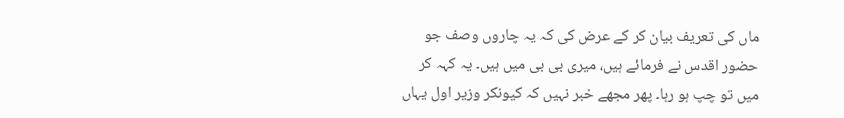ماں کی تعریف بیان کر کے عرض کی کہ یہ چاروں وصف جو حضور اقدس نے فرمائے ہیں، میری بی بی میں ہیں۔ یہ کہہ کر میں تو چپ ہو رہا۔ پھر مجھے خبر نہیں کہ کیونکر وزیر اول یہاں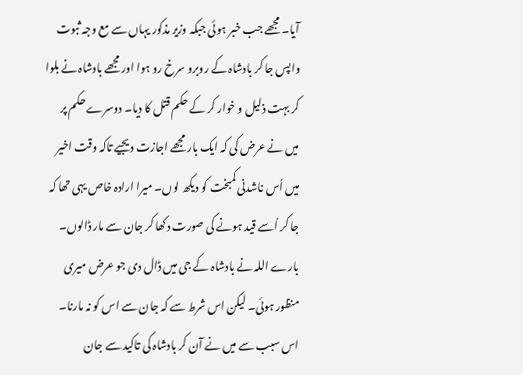آیا۔ مجھے جب خبر ہوئی جبکہ وزیر مذکور یہاں سے مع وجہ ثبوت واپس جا کر بادشاہ کے روبرو سرخ رو ہوا اور مجھے بادشاہ نے بلوا کر بہت ذلیل و خوار کر کے حکم قتل کا دیا۔ دوسرے حکم پر میں نے عرض کی کہ ایک بار مجھے اجازت دیجیے تاکہ وقت اخیر میں اُس ناشدنی کمبخت کو دیکھ لوں۔ میرا ارادہ خاص یہی تھا کہ جا کر اُسے قید ہونے کی صورت دکھا کر جان سے مار ڈالوں۔ بارے اللہ نے بادشاہ کے جی میں ڈال دی جو عرض میری منظور ہوئی۔ لیکن اس شرط سے کہ جان سے اس کو نہ مارنا۔ اس سبب سے میں نے آن کر بادشاہ کی تاکید سے جان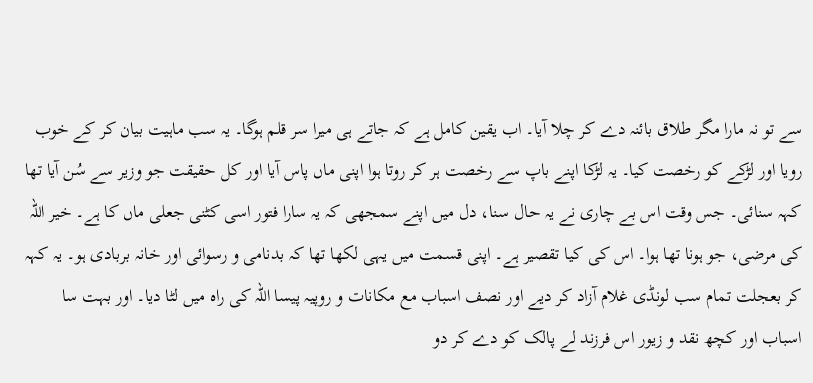سے تو نہ مارا مگر طلاق بائنہ دے کر چلا آیا۔ اب یقین کامل ہے کہ جاتے ہی میرا سر قلم ہوگا۔ یہ سب ماہیت بیان کر کے خوب رویا اور لڑکے کو رخصت کیا۔ یہ لڑکا اپنے باپ سے رخصت ہر کر روتا ہوا اپنی ماں پاس آیا اور کل حقیقت جو وزیر سے سُن آیا تھا کہہ سنائی۔ جس وقت اس بے چاری نے یہ حال سنا، دل میں اپنے سمجھی کہ یہ سارا فتور اسی کٹنی جعلی ماں کا ہے۔ خیر اللہ کی مرضی، جو ہونا تھا ہوا۔ اس کی کیا تقصیر ہے۔ اپنی قسمت میں یہی لکھا تھا کہ بدنامی و رسوائی اور خانہ بربادی ہو۔ یہ کہہ کر بعجلت تمام سب لونڈی غلام آزاد کر دیے اور نصف اسباب مع مکانات و روپیہ پیسا اللہ کی راہ میں لٹا دیا۔ اور بہت سا اسباب اور کچھ نقد و زیور اس فرزند لے پالک کو دے کر دو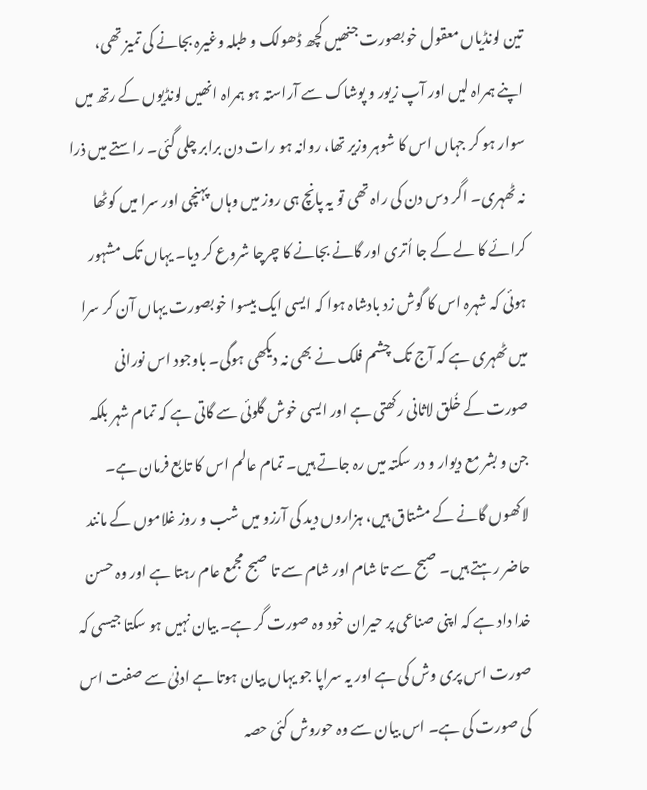تین لونڈیاں معقول خوبصورت جنھیں کچھ ڈھولک و طبلہ وغیرہ بجانے کی تمیز تھی، اپنے ہمراہ لیں اور آپ زیور و پوشاک سے آراستہ ہو ہمراہ انھیں لونڈیوں کے رتھ میں سوار ہو کر جہاں اس کا شوہر وزیر تھا، روانہ ہو رات دن برابر چلی گئی۔ راستے میں ذرا نہ ٹھہری۔ اگر دس دن کی راہ تھی تو یہ پانچ ہی روز میں وہاں پہنچی اور سرا میں کوٹھا کرائے کا لے کے جا اُتری اور گانے بجانے کا چرچا شروع کر دیا۔ یہاں تک مشہور ہوئی کہ شہرہ اس کا گوش زد بادشاہ ہوا کہ ایسی ایک بیسوا خوبصورت یہاں آن کر سرا میں ٹھہری ہے کہ آج تک چشم فلک نے بھی نہ دیکھی ہوگی۔ باوجود اس نورانی صورت کے خُلق لاثانی رکھتی ہے اور ایسی خوش گلوئی سے گاتی ہے کہ تمام شہر بلکہ جن و بشر مع دیوار و در سکتہ میں رہ جاتے ہیں۔ تمام عالم اس کا تابع فرمان ہے۔ لاکھوں گانے کے مشتاق ہیں، ہزاروں دید کی آرزو میں شب و روز غلاموں کے مانند حاضر رہتے ہیں۔ صبح سے تا شام اور شام سے تا صبح مجمع عام رہتا ہے اور وہ حسن خدا داد ہے کہ اپنی صناعی پر حیران خود وہ صورت گر ہے۔ بیان نہیں ہو سکتا جیسی کہ صورت اس پری وش کی ہے اور یہ سراپا جو یہاں بیان ہوتا ہے ادنیٰ سے صفت اس کی صورت کی ہے۔ اس بیان سے وہ حوروش کئی حصہ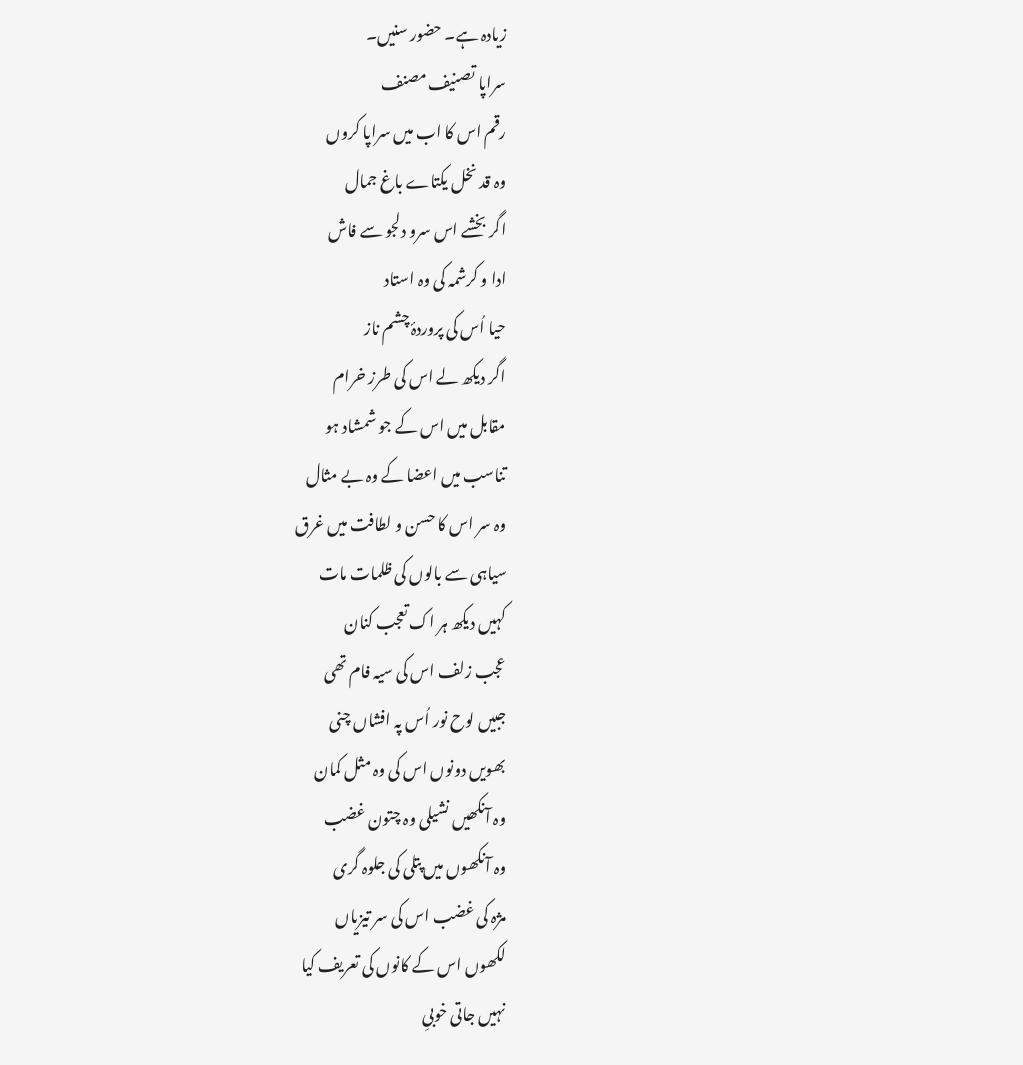زیادہ ہے۔ حضور سنیں۔
سراپا تصنیف مصنف
رقم اس کا اب میں سراپا کروں
وہ قد نخل یکتاے باغ جمال
اگر بخشے اس سرو دلجو سے فاش
ادا و کرشمہ کی وہ استاد
حیا اُس کی پروردۂ چشم ناز
اگر دیکھ لے اس کی طرز خرام
مقابل میں اس کے جو شمشاد ہو
تناسب میں اعضا کے وہ بے مثال
وہ سر اس کا حسن و لطافت میں غرق
سیاہی سے بالوں کی ظلمات مات
کہیں دیکھ ہر اک تعجب کنان
عجب زلف اس کی سیہ فام تھی
جبیں لوح نور اُس پہ افشاں چنی
بھویں دونوں اس کی وہ مثل کمان
وہ آنکھیں نشیلی وہ چتون غضب
وہ آنکھوں میں پتلی کی جلوہ گری
مژہ کی غضب اس کی سر تیزیاں
لکھوں اس کے کانوں کی تعریف کیا
نہیں جاتی خوبیِ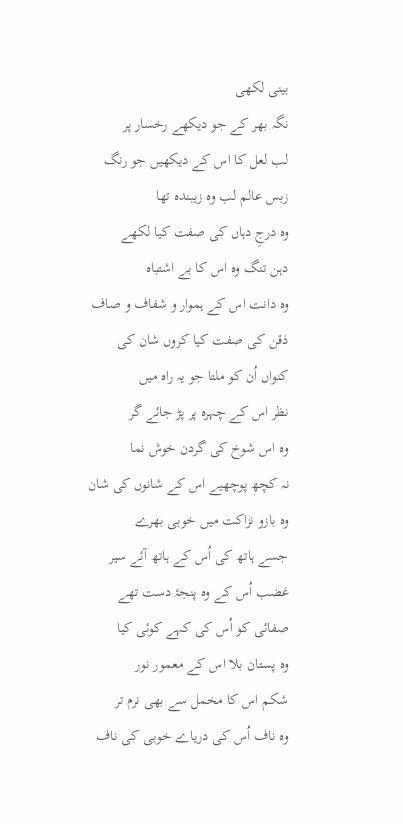بینی لکھی
نگہ بھر کے جو دیکھے رخسار پر
لب لعل کا اس کے دیکھیں جو رنگ
زبس عالم لب وہ زیبندہ تھا
وہ درجِ دہاں کی صفت کیا لکھے
دہن تنگ وہ اس کا بے اشتباہ
وہ دانت اس کے ہموار و شفاف و صاف
ذقن کی صفت کیا کروں شان کی
کنواں اُن کو ملتا جو یہ راہ میں
نظر اس کے چہرہ پر پڑ جائے گر
وہ اس شوخ کی گردن خوش نما
نہ کچھ پوچھیے اس کے شانوں کی شان
وہ بازو نزاکت میں خوبی بھرے
جسے ہاتھ کی اُس کے ہاتھ آئے سیر
غضب اُس کے وہ پنجۂ دست تھے
صفائی کو اُس کی کہے کوئی کیا
وہ پستان بلا اس کے معمور نور
شکم اس کا مخمل سے بھی نرم تر
وہ ناف اُس کی دریاے خوبی کی ناف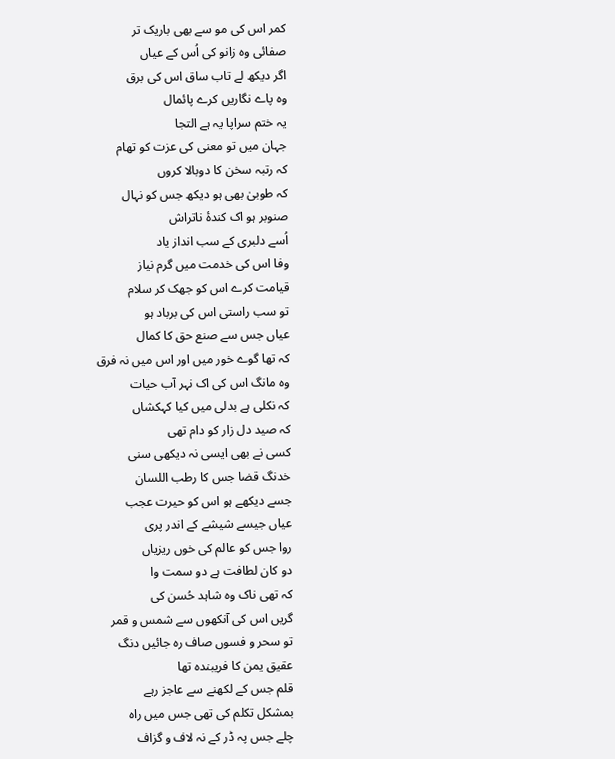کمر اس کی مو سے بھی باریک تر
صفائی وہ زانو کی اُس کے عیاں
اگر دیکھ لے تاب ساق اس کی برق
وہ پاے نگاریں کرے پائمال
یہ ختم سراپا یہ ہے التجا
جہان میں تو معنی کی عزت کو تھام
کہ رتبہ سخن کا دوبالا کروں
کہ طوبیٰ بھی ہو دیکھ جس کو نہال
صنوبر ہو اک کندۂ ناتراش
اُسے دلبری کے سب انداز یاد
وفا اس کی خدمت میں گرم نیاز
قیامت کرے اس کو جھک کر سلام
تو سب راستی اس کی برباد ہو
عیاں جس سے صنع حق کا کمال
کہ تھا گوے خور میں اور اس میں نہ فرق
وہ مانگ اس کی اک نہر آب حیات
کہ نکلی ہے بدلی میں کیا کہکشاں
کہ صید دل زار کو دام تھی
کسی نے بھی ایسی نہ دیکھی سنی
خدنگ قضا جس کا رطب اللسان
جسے دیکھے ہو اس کو حیرت عجب
عیاں جیسے شیشے کے اندر پری
روا جس کو عالم کی خوں ریزیاں
دو کان لطافت ہے دو سمت وا
کہ تھی ناک وہ شاہد حُسن کی
گریں اس کی آنکھوں سے شمس و قمر
تو سحر و فسوں صاف رہ جائیں دنگ
عقیق یمن کا فریبندہ تھا
قلم جس کے لکھنے سے عاجز رہے
بمشکل تکلم کی تھی جس میں راہ
چلے جس پہ ڈر کے نہ لاف و گزاف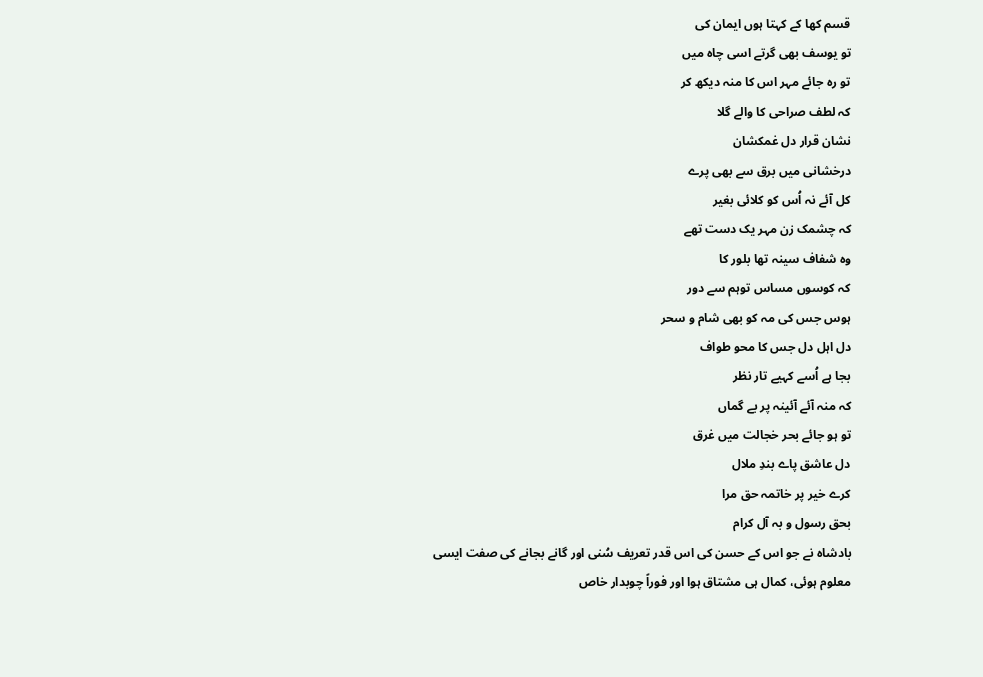قسم کھا کے کہتا ہوں ایمان کی
تو یوسف بھی گرتے اسی چاہ میں
تو رہ جائے مہر اس کا منہ دیکھ کر
کہ لطف صراحی کا والے گلا
نشان قرار دل غمکشان
درخشانی میں برق سے بھی پرے
کل آئے نہ اُس کو کلائی بغیر
کہ چشمک زن مہر یک دست تھے
وہ شفاف سینہ تھا بلور کا
کہ کوسوں مساس توہم سے دور
ہوس جس کی مہ کو بھی شام و سحر
دل اہل دل جس کا محو طواف
بجا ہے اُسے کہیے تار نظر
کہ منہ آئے آئینہ پر بے گماں
تو ہو جائے بحر خجالت میں غرق
دل عاشق پاے بندِ ملال
کرے خیر پر خاتمہ حق مرا
بحق رسول و بہ آل کرام
بادشاہ نے جو اس کے حسن کی اس قدر تعریف سُنی اور گانے بجانے کی صفت ایسی معلوم ہوئی، کمال ہی مشتاق ہوا اور فوراً چوبدار خاص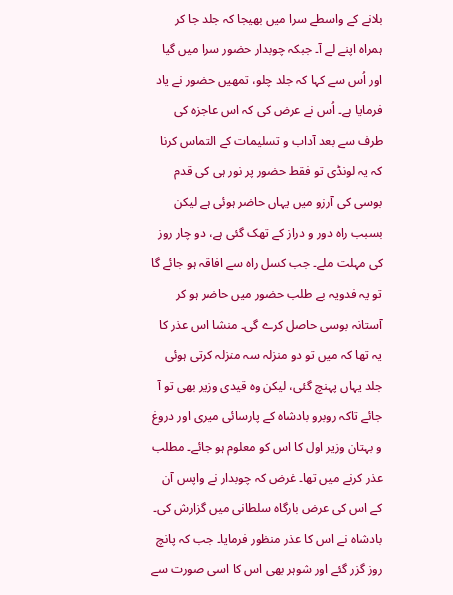بلانے کے واسطے سرا میں بھیجا کہ جلد جا کر ہمراہ اپنے لے آ۔ جبکہ چوبدار حضور سرا میں گیا اور اُس سے کہا کہ جلد چلو، تمھیں حضور نے یاد فرمایا ہے۔ اُس نے عرض کی کہ اس عاجزہ کی طرف سے بعد آداب و تسلیمات کے التماس کرنا کہ یہ لونڈی تو فقط حضور پر نور ہی کی قدم بوسی کی آرزو میں یہاں حاضر ہوئی ہے لیکن بسبب راہ دور و دراز کے تھک گئی ہے، دو چار روز کی مہلت ملے۔ جب کسل راہ سے افاقہ ہو جائے گا تو یہ فدویہ بے طلب حضور میں حاضر ہو کر آستانہ بوسی حاصل کرے گی۔ منشا اس عذر کا یہ تھا کہ میں تو دو منزلہ سہ منزلہ کرتی ہوئی جلد یہاں پہنچ گئی، لیکن وہ قیدی وزیر بھی تو آ جائے تاکہ روبرو بادشاہ کے پارسائی میری اور دروغ و بہتان وزیر اول کا اس کو معلوم ہو جائے۔ مطلب عذر کرنے میں تھا۔ غرض کہ چوبدار نے واپس آن کے اس کی عرض بارگاہ سلطانی میں گزارش کی۔ بادشاہ نے اس کا عذر منظور فرمایا۔ جب کہ پانچ روز گزر گئے اور شوہر بھی اس کا اسی صورت سے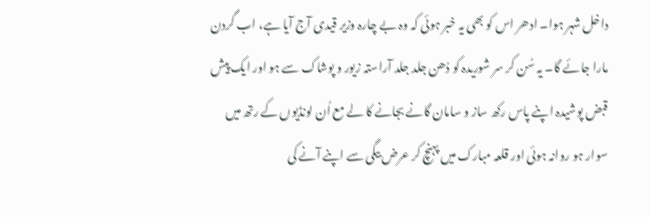داخل شہر ہوا۔ ادھر اس کو بھی یہ خبر ہوئی کہ وہ بے چارہ وزیر قیدی آج آیا ہے، اب گردن مارا جائے گا۔ یہ سُن کر سر شوریدہ کو دُھن جلد جلد آراستہ زیور و پوشاک سے ہو اور ایک پیش قبض پوشیدہ اپنے پاس رکھ ساز و سامان گانے بجانے کا لے مع اُن لونڈیوں کے رتھ میں سوار ہو روانہ ہوئی اور قلعہ مبارک میں پہنچ کر عرض بیگی سے اپنے آنے کی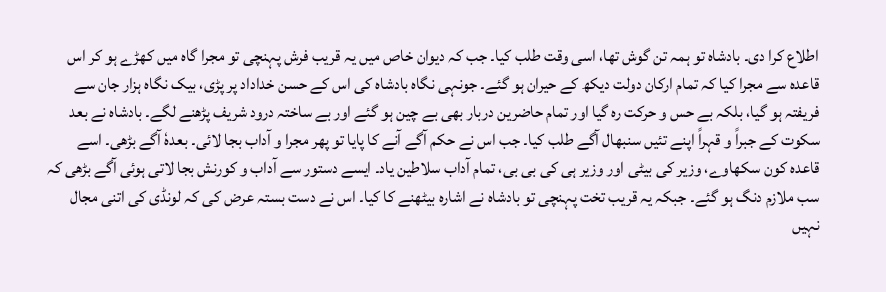اطلاع کرا دی۔ بادشاہ تو ہمہ تن گوش تھا، اسی وقت طلب کیا۔ جب کہ دیوان خاص میں یہ قریب فرش پہنچی تو مجرا گاہ میں کھڑے ہو کر اس قاعدہ سے مجرا کیا کہ تمام ارکان دولت دیکھ کے حیران ہو گئے۔ جونہی نگاہ بادشاہ کی اس کے حسن خداداد پر پڑی، بیک نگاہ ہزار جان سے فریفتہ ہو گیا، بلکہ بے حس و حرکت رہ گیا اور تمام حاضرین دربار بھی بے چین ہو گئے اور بے ساختہ درود شریف پڑھنے لگے۔ بادشاہ نے بعد سکوت کے جبراً و قہراً اپنے تئیں سنبھال آگے طلب کیا۔ جب اس نے حکم آگے آنے کا پایا تو پھر مجرا و آداب بجا لائی۔ بعدہٗ آگے بڑھی۔ اسے قاعدہ کون سکھاوے، وزیر کی بیٹی اور وزیر ہی کی بی بی، تمام آداب سلاطین یاد۔ ایسے دستور سے آداب و کورنش بجا لاتی ہوئی آگے بڑھی کہ سب ملازم دنگ ہو گئے۔ جبکہ یہ قریب تخت پہنچی تو بادشاہ نے اشارہ بیٹھنے کا کیا۔ اس نے دست بستہ عرض کی کہ لونڈی کی اتنی مجال نہیں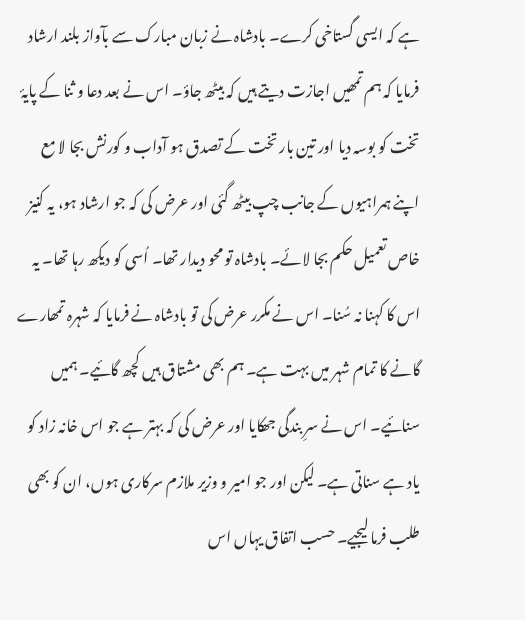ہے کہ ایسی گستاخی کرے۔ بادشاہ نے زبان مبارک سے بآواز بلند ارشاد فرمایا کہ ہم تمھیں اجازت دیتے ہیں کہ بیٹھ جاؤ۔ اس نے بعد دعا و ثنا کے پایۂ تخت کو بوسہ دیا اور تین بار تخت کے تصدق ہو آداب و کورنش بجا لا مع اپنے ہمراہیوں کے جانب چپ بیٹھ گئی اور عرض کی کہ جو ارشاد ہو، یہ کنیز خاص تعمیل حکم بجا لائے۔ بادشاہ تو محو دیدار تھا۔ اُسی کو دیکھ رہا تھا۔ یہ اس کا کہنا نہ سُنا۔ اس نے مکرر عرض کی تو بادشاہ نے فرمایا کہ شہرہ تمھارے گانے کا تمام شہر میں بہت ہے۔ ہم بھی مشتاق ہیں کچھ گائیے۔ ہمیں سنائیے۔ اس نے سرِ بندگی جھکایا اور عرض کی کہ بہتر ہے جو اس خانہ زاد کو یاد ہے سناتی ہے۔ لیکن اور جو امیر و وزیر ملازم سرکاری ہوں، ان کو بھی طلب فرما لیجیے۔ حسب اتفاق یہاں اس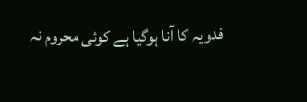فدویہ کا آنا ہوگیا ہے کوئی محروم نہ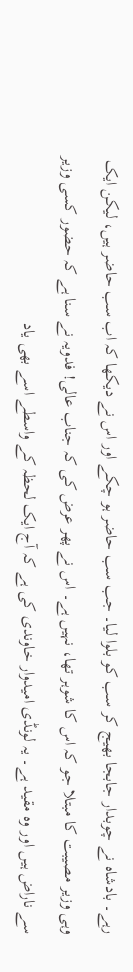رہے۔ بادشاہ نے چوبدار جابجا بھیج کر سب کو بلوا لیا۔ جب سب حاضر ہو چکے اور اس نے دیکھا کہ اب سب حاضر ہیں، لیکن ایک وہی وزیر مصیبت کا مبتلا جو کہ اس کا شوہر تھا، نہیں ہے۔ اس نے پھر عرض کی کہ جناب عالی! فدویہ نے سنا ہے کہ حضور کسی وزیر سے ناراض ہیں اور وہ مقید ہے۔ یہ لونڈی امیدوار خاوندی کی ہے کہ آج ایک لحظہ کے واسطے اسے بھی یاد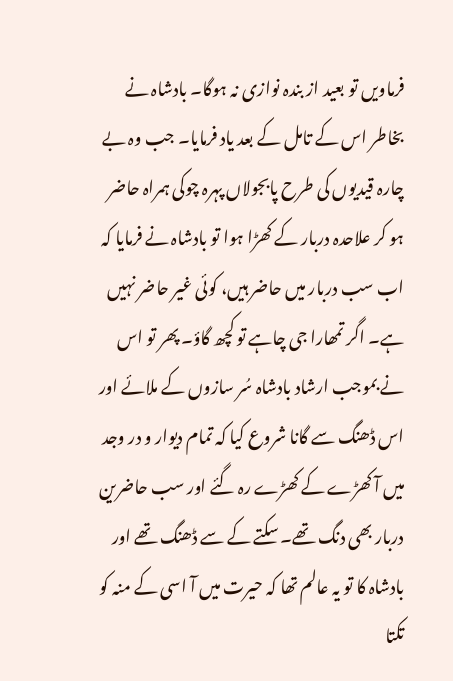فرماویں تو بعید از بندہ نوازی نہ ہوگا۔ بادشاہ نے بخاطر اس کے تامل کے بعد یاد فرمایا۔ جب وہ بے چارہ قیدیوں کی طرح پابجولاں پہرہ چوکی ہمراہ حاضر ہو کر علاحدہ دربار کے کھڑا ہوا تو بادشاہ نے فرمایا کہ اب سب دربار میں حاضر ہیں، کوئی غیر حاضر نہیں ہے۔ اگر تمھارا جی چاہے تو کچھ گاؤ۔ پھر تو اس نے بموجب ارشاد بادشاہ سُر سازوں کے ملائے اور اس ڈھنگ سے گانا شروع کیا کہ تمام دیوار و در وجد میں آ کھڑے کے کھڑے رہ گئے اور سب حاضرین دربار بھی دنگ تھے۔ سکتے کے سے ڈھنگ تھے اور بادشاہ کا تو یہ عالم تھا کہ حیرت میں آ اسی کے منہ کو تکتا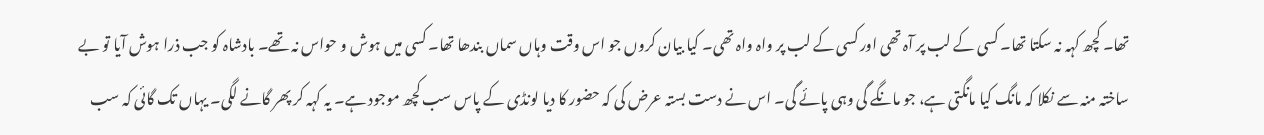تھا۔ کچھ کہہ نہ سکتا تھا۔ کسی کے لب پر آہ تھی اور کسی کے لب پر واہ واہ تھی۔ کیا بیان کروں جو اس وقت وہاں سماں بندھا تھا۔ کسی میں ہوش و حواس نہ تھے۔ بادشاہ کو جب ذرا ہوش آیا تو بے ساختہ منہ سے نکلا کہ مانگ کیا مانگتی ہے، جو مانگے گی وہی پائے گی۔ اس نے دست بستہ عرض کی کہ حضور کا دیا لونڈی کے پاس سب کچھ موجود ہے۔ یہ کہہ کر پھر گانے لگی۔ یہاں تک گائی کہ سب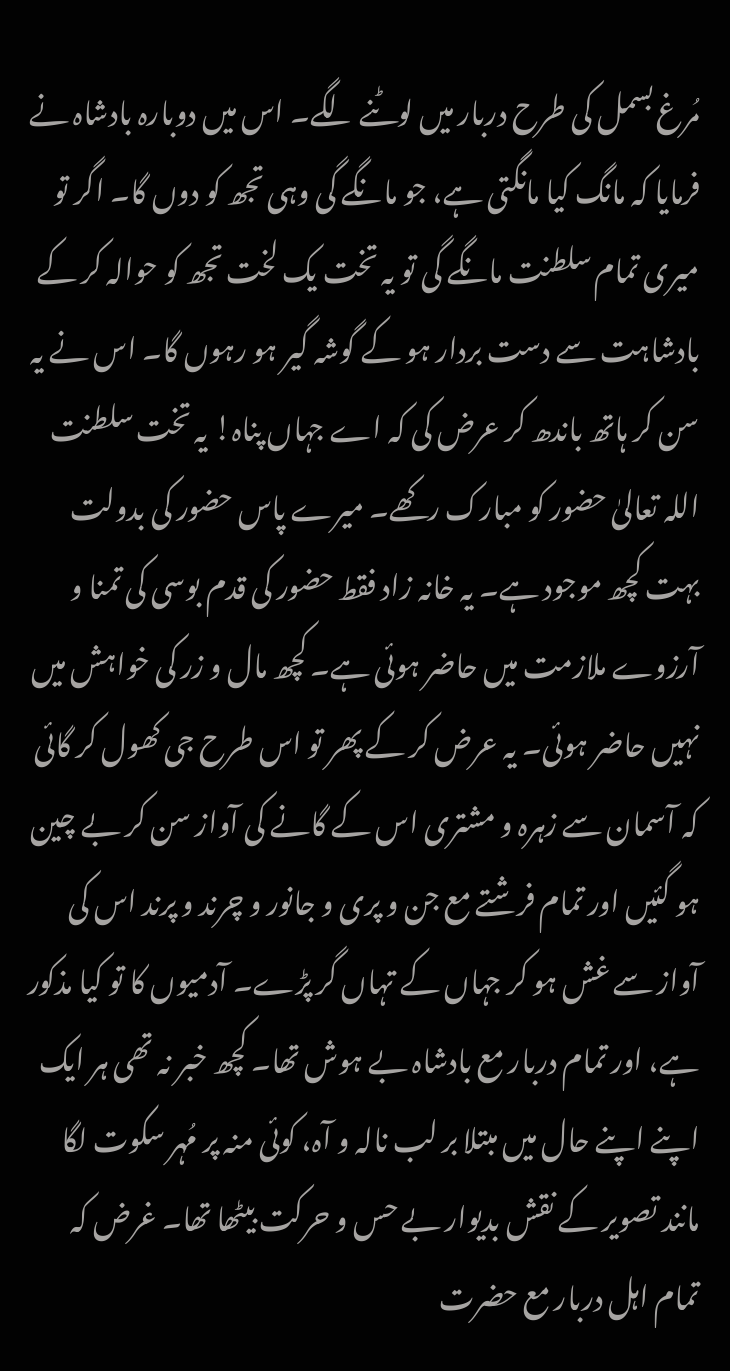مُرغ بسمل کی طرح دربار میں لوٹنے لگے۔ اس میں دوبارہ بادشاہ نے فرمایا کہ مانگ کیا مانگتی ہے، جو مانگے گی وہی تجھ کو دوں گا۔ اگر تو میری تمام سلطنت مانگے گی تو یہ تخت یک لخت تجھ کو حوالہ کر کے بادشاہت سے دست بردار ہو کے گوشہ گیر ہو رہوں گا۔ اس نے یہ سن کر ہاتھ باندھ کر عرض کی کہ اے جہاں پناہ! یہ تخت سلطنت اللہ تعالیٰ حضور کو مبارک رکھے۔ میرے پاس حضور کی بدولت بہت کچھ موجود ہے۔ یہ خانہ زاد فقط حضور کی قدم بوسی کی تمنا و آرزوے ملازمت میں حاضر ہوئی ہے۔ کچھ مال و زر کی خواہش میں نہیں حاضر ہوئی۔ یہ عرض کر کے پھر تو اس طرح جی کھول کر گائی کہ آسمان سے زہرہ و مشتری اس کے گانے کی آواز سن کر بے چین ہو گئیں اور تمام فرشتے مع جن و پری و جانور و چرند و پرند اس کی آواز سے غش ہو کر جہاں کے تہاں گر پڑے۔ آدمیوں کا تو کیا مذکور ہے، اور تمام دربار مع بادشاہ بے ہوش تھا۔ کچھ خبر نہ تھی ہر ایک اپنے اپنے حال میں مبتلا بر لب نالہ و آہ، کوئی منہ پر مُہر سکوت لگا مانند تصویر کے نقش بدیوار بے حس و حرکت بیٹھا تھا۔ غرض کہ تمام اہل دربار مع حضرت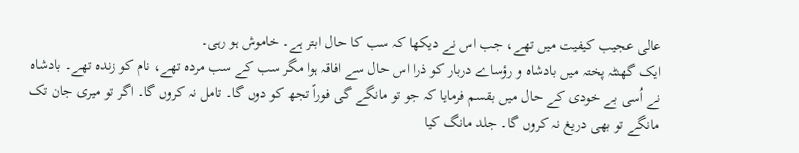عالی عجیب کیفیت میں تھے، جب اس نے دیکھا کہ سب کا حال ابتر ہے۔ خاموش ہو رہی۔
ایک گھنٹہ پختہ میں بادشاہ و رؤساے دربار کو ذرا اس حال سے افاقہ ہوا مگر سب کے سب مردہ تھے، نام کو زندہ تھے۔ بادشاہ نے اُسی بے خودی کے حال میں بقسم فرمایا کہ جو تو مانگے گی فوراً تجھ کو دوں گا۔ تامل نہ کروں گا۔ اگر تو میری جان تک مانگے تو بھی دریغ نہ کروں گا۔ جلد مانگ کیا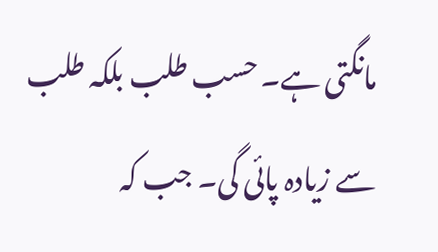مانگتی ہے۔ حسب طلب بلکہ طلب سے زیادہ پائی گی۔ جب کہ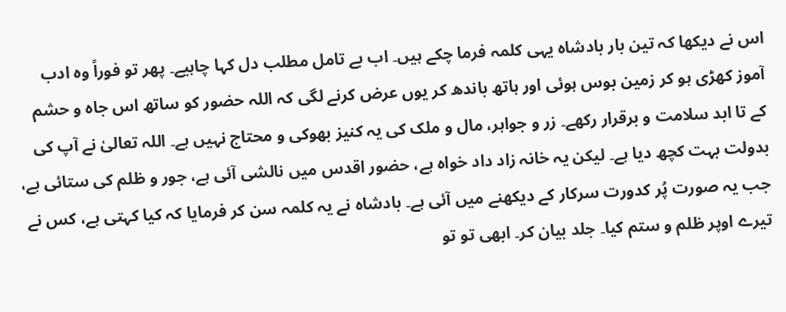اس نے دیکھا کہ تین بار بادشاہ یہی کلمہ فرما چکے ہیں۔ اب بے تامل مطلب دل کہا چاہیے۔ پھر تو فوراً وہ ادب آموز کھڑی ہو کر زمین بوس ہوئی اور ہاتھ باندھ کر یوں عرض کرنے لگی کہ اللہ حضور کو ساتھ اس جاہ و حشم کے تا ابد سلامت و برقرار رکھے۔ زر و جواہر، مال و ملک کی یہ کنیز بھوکی و محتاج نہیں ہے۔ اللہ تعالیٰ نے آپ کی بدولت بہت کچھ دیا ہے۔ لیکن یہ خانہ زاد داد خواہ ہے، حضور اقدس میں نالشی آئی ہے، جور و ظلم کی ستائی ہے، جب یہ صورت پُر کدورت سرکار کے دیکھنے میں آئی ہے۔ بادشاہ نے یہ کلمہ سن کر فرمایا کہ کیا کہتی ہے، کس نے تیرے اوپر ظلم و ستم کیا۔ جلد بیان کر۔ ابھی تو تو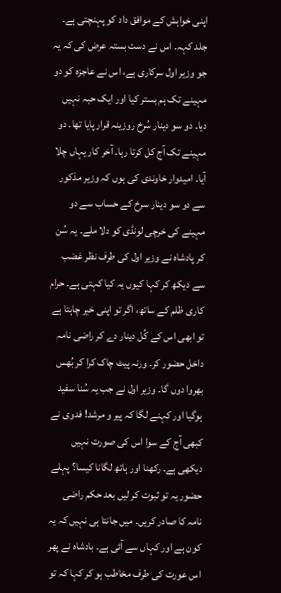اپنی خواہش کے موافق داد کو پہنچتی ہے۔ جلد کہہ۔ اس نے دست بستہ عرض کی کہ یہ جو وزیر اول سرکاری ہے، اس نے عاجزہ کو دو مہینے تک ہم بستر کیا اور ایک حبہ نہیں دیا۔ دو سو دینار سُرخ روزینہ قرار پایا تھا۔ دو مہینے تک آج کل کرتا رہا۔ آخر کار یہاں چلا آیا۔ امیدوار خاوندی کی ہوں کہ وزیر مذکور سے دو سو دینار سرخ کے حساب سے دو مہینے کی خرچی لونڈی کو دلا ملے۔ یہ سُن کر پادشاہ نے وزیر اول کی طرف نظر غضب سے دیکھ کر کہا کیوں یہ کیا کہتی ہے۔ حرام کاری ظلم کے ساتھ، اگر تو اپنی خیر چاہتا ہے تو ابھی اس کے کُل دینار دے کر راضی نامہ داخل حضور کر۔ ورنہ پیٹ چاک کرا کر بُھس بھروا دوں گا۔ وزیر اول نے جب یہ سُنا سفید ہوگیا اور کہنے لگا کہ پیر و مرشد! فدوی نے کبھی آج کے سوا اس کی صورت نہیں دیکھی ہے۔ رکھنا اور ہاتھ لگانا کیسا؟ پہلے حضور یہ تو ثبوت کر لیں بعد حکم راضی نامہ کا صادر کریں۔ میں جانتا ہی نہیں کہ یہ کون ہے اور کہاں سے آئی ہے۔ بادشاہ نے پھر اس عورت کی طرف مخاطب ہو کر کہا کہ تو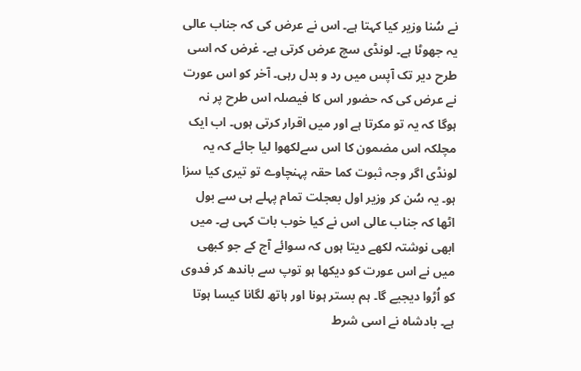نے سُنا وزیر کیا کہتا ہے۔ اس نے عرض کی کہ جناب عالی یہ جھوٹا ہے۔ لونڈی سچ عرض کرتی ہے۔ غرض کہ اسی طرح دیر تک آپس میں رد و بدل رہی۔ آخر کو اس عورت نے عرض کی کہ حضور اس کا فیصلہ اس طرح پر نہ ہوگا کہ یہ تو مکرتا ہے اور میں اقرار کرتی ہوں۔ اب ایک مچلکہ اس مضمون کا اس سےلکھوا لیا جائے کہ یہ لونڈی اگر وجہ ثبوت کما حقہ پہنچاوے تو تیری کیا سزا ہو۔ یہ سُن کر وزیر اول بعجلت تمام پہلے ہی سے بول اٹھا کہ جناب عالی اس نے کیا خوب بات کہی ہے۔ میں ابھی نوشتہ لکھے دیتا ہوں کہ سوائے آج کے جو کبھی میں نے اس عورت کو دیکھا ہو توپ سے باندھ کر فدوی کو اُڑوا دیجیے گا۔ ہم بستر ہونا اور ہاتھ لگانا کیسا ہوتا ہے۔ بادشاہ نے اسی شرط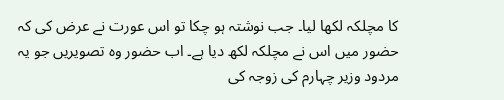کا مچلکہ لکھا لیا۔ جب نوشتہ ہو چکا تو اس عورت نے عرض کی کہ حضور میں اس نے مچلکہ لکھ دیا ہے۔ اب حضور وہ تصویریں جو یہ مردود وزیر چہارم کی زوجہ کی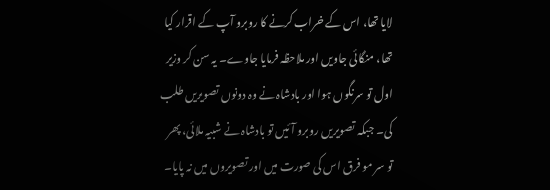لایا تھا، اس کے خراب کرنے کا روبرو آپ کے اقرار کیا تھا، منگائی جاویں اور ملاحظہ فرمایا جاوے۔ یہ سن کر وزیر اول تو سرنگوں ہوا اور بادشاہ نے وہ دونوں تصویریں طلب کی۔ جبکہ تصویریں روبرو آئیں تو بادشاہ نے شبیہ ملائی، پھر تو سر مو فرق اس کی صورت میں اور تصویروں میں نہ پایا۔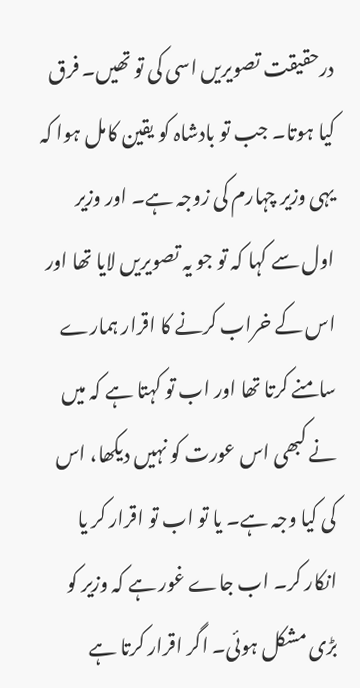درحقیقت تصویریں اسی کی تو تھیں۔ فرق کیا ہوتا۔ جب تو بادشاہ کو یقین کامل ہوا کہ یہی وزیر چہارم کی زوجہ ہے۔ اور وزیر اول سے کہا کہ تو جو یہ تصویریں لایا تھا اور اس کے خراب کرنے کا اقرار ہمارے سامنے کرتا تھا اور اب تو کہتا ہے کہ میں نے کبھی اس عورت کو نہیں دیکھا، اس کی کیا وجہ ہے۔ یا تو اب تو اقرار کر یا انکار کر۔ اب جاے غور ہے کہ وزیر کو بڑی مشکل ہوئی۔ اگر اقرار کرتا ہے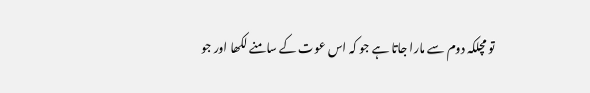تو مچلکہ دوم سے مارا جاتا ہے جو کہ اس عوت کے سامنے لکھا اور جو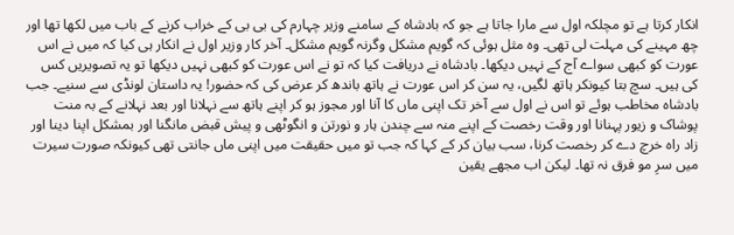انکار کرتا ہے تو مچلکہ اول سے مارا جاتا ہے جو کہ بادشاہ کے سامنے وزیر چہارم کی بی بی کے خراب کرنے کے باب میں لکھا تھا اور چھ مہینے کی مہلت لی تھی۔ وہ مثل ہوئی کہ گویم مشکل وگرنہ گویم مشکل۔ آخر کار وزیر اول نے انکار ہی کیا کہ میں نے اس عورت کو کبھی سواے آج کے نہیں دیکھا۔ بادشاہ نے دریافت کیا کہ تو نے اس عورت کو کبھی نہیں دیکھا تو یہ تصویریں کس کی ہیں۔ سچ بتا کیونکر ہاتھ لگیں، یہ سن کر اس عورت نے ہاتھ باندھ کر عرض کی کہ حضور! یہ داستان لونڈی سے سنیے۔ جب بادشاہ مخاطب ہوئے تو اس نے اول سے آخر تک اپنی ماں کا آنا اور مجوز ہو کر اپنے ہاتھ سے نہلانا اور بعد نہلانے کے بہ منت پوشاک و زیور پہنانا اور وقت رخصت کے اپنے منہ سے چندن ہار و نورتن و انگوٹھی و پیش قبض مانگنا اور بمشکل اپنا دینا اور زاد راہ خرچ دے کر رخصت کرنا، سب بیان کر کے کہا کہ جب تو میں حقیقت میں اپنی ماں جانتی تھی کیونکہ صورت سیرت میں سرِ مو فرق نہ تھا۔ لیکن اب مجھے یقین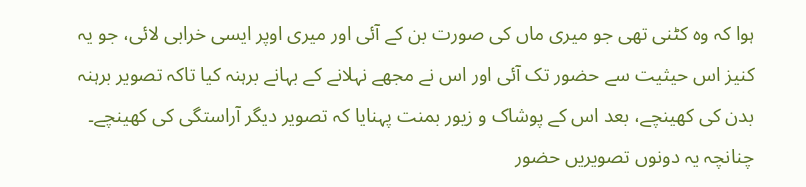ہوا کہ وہ کٹنی تھی جو میری ماں کی صورت بن کے آئی اور میری اوپر ایسی خرابی لائی، جو یہ کنیز اس حیثیت سے حضور تک آئی اور اس نے مجھے نہلانے کے بہانے برہنہ کیا تاکہ تصویر برہنہ بدن کی کھینچے، بعد اس کے پوشاک و زیور بمنت پہنایا کہ تصویر دیگر آراستگی کی کھینچے۔ چنانچہ یہ دونوں تصویریں حضور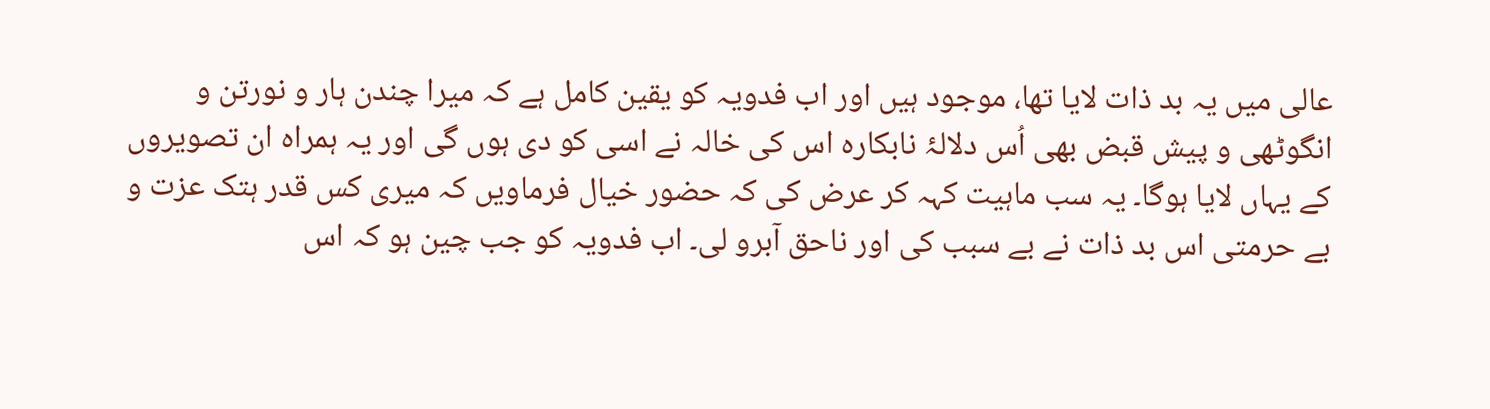عالی میں یہ بد ذات لایا تھا، موجود ہیں اور اب فدویہ کو یقین کامل ہے کہ میرا چندن ہار و نورتن و انگوٹھی و پیش قبض بھی اُس دلالۂ نابکارہ اس کی خالہ نے اسی کو دی ہوں گی اور یہ ہمراہ ان تصویروں کے یہاں لایا ہوگا۔ یہ سب ماہیت کہہ کر عرض کی کہ حضور خیال فرماویں کہ میری کس قدر ہتک عزت و بے حرمتی اس بد ذات نے بے سبب کی اور ناحق آبرو لی۔ اب فدویہ کو جب چین ہو کہ اس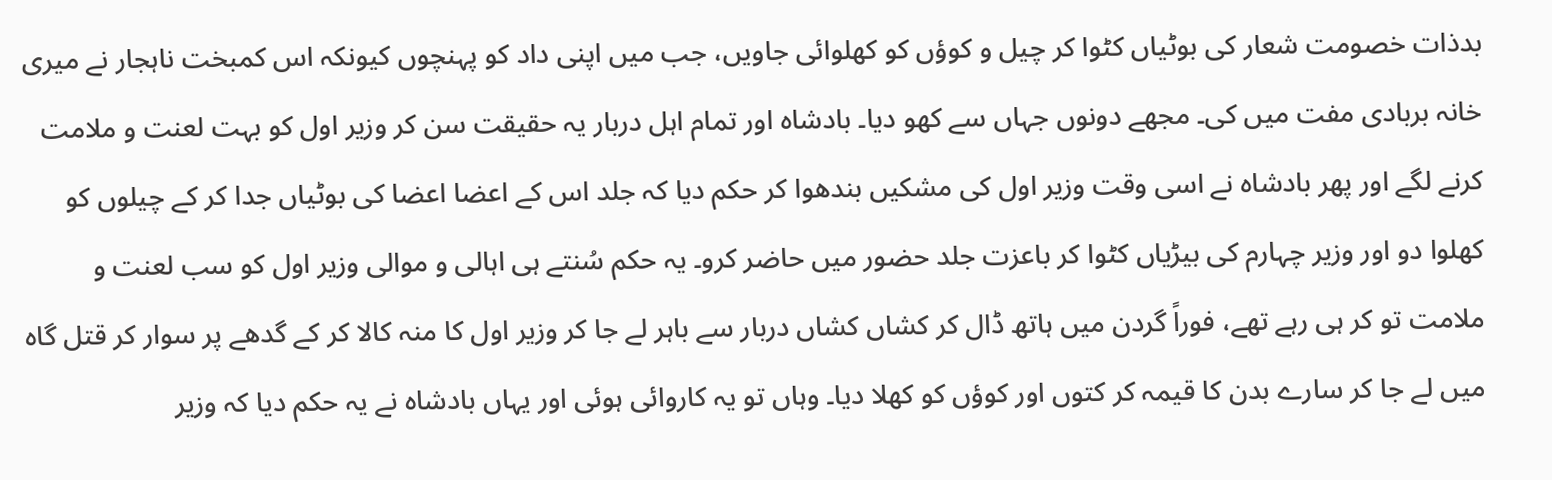بدذات خصومت شعار کی بوٹیاں کٹوا کر چیل و کوؤں کو کھلوائی جاویں، جب میں اپنی داد کو پہنچوں کیونکہ اس کمبخت ناہجار نے میری خانہ بربادی مفت میں کی۔ مجھے دونوں جہاں سے کھو دیا۔ بادشاہ اور تمام اہل دربار یہ حقیقت سن کر وزیر اول کو بہت لعنت و ملامت کرنے لگے اور پھر بادشاہ نے اسی وقت وزیر اول کی مشکیں بندھوا کر حکم دیا کہ جلد اس کے اعضا اعضا کی بوٹیاں جدا کر کے چیلوں کو کھلوا دو اور وزیر چہارم کی بیڑیاں کٹوا کر باعزت جلد حضور میں حاضر کرو۔ یہ حکم سُنتے ہی اہالی و موالی وزیر اول کو سب لعنت و ملامت تو کر ہی رہے تھے، فوراً گردن میں ہاتھ ڈال کر کشاں کشاں دربار سے باہر لے جا کر وزیر اول کا منہ کالا کر کے گدھے پر سوار کر قتل گاہ میں لے جا کر سارے بدن کا قیمہ کر کتوں اور کوؤں کو کھلا دیا۔ وہاں تو یہ کاروائی ہوئی اور یہاں بادشاہ نے یہ حکم دیا کہ وزیر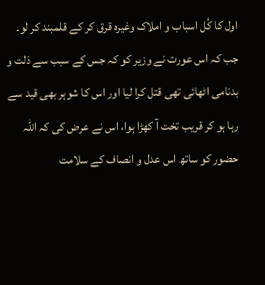اول کا کُل اسباب و املاک وغیرہ قرق کر کے قلمبند کر لو۔
جب کہ اس عورت نے وزیر کو کہ جس کے سبب سے ذلت و بدنامی اٹھائی تھی قتل کرا لیا اور اس کا شوہر بھی قید سے رہا ہو کر قریب تخت آ کھڑا ہوا، اس نے عرض کی کہ اللہ حضور کو ساتھ اس عدل و انصاف کے سلامت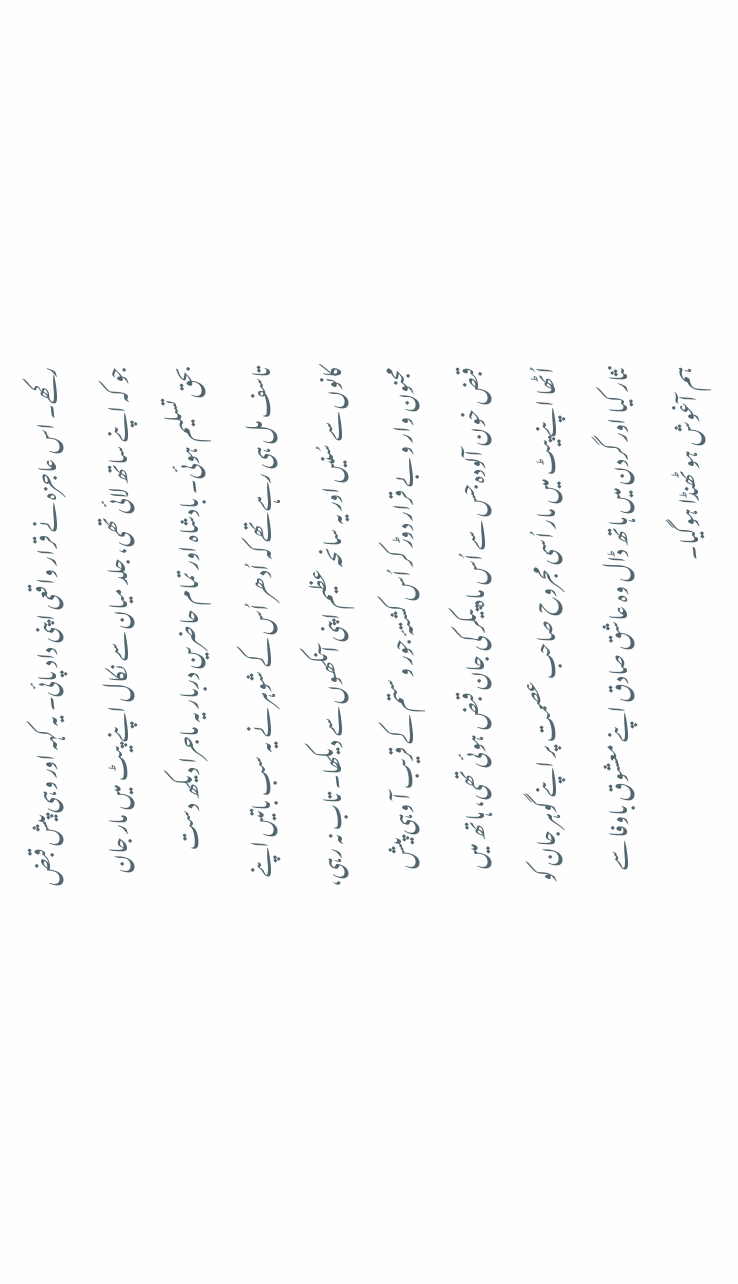رکھے۔ اس عاجزہ نے قرار واقعی اپنی داد پائی۔ یہ کہہ اور وہی پیش قبض جو کہ اپنے ساتھ لائی تھی، جلد میان سے نکال اپنے پیٹ میں مار جان بحق تسلیم ہوئی۔ بادشاہ اور تمام حاضرین دربار یہ ماجرا دیکھ دست تاسف مل ہی رہے تھے کہ اُدھر اُس کے شوہر نے یہ سب باتیں اپنے کانوں سے سُنیں اور یہ سانحہ عظیم اپنی آنکھوں سے دیکھا۔ تاب نہ رہی، مجنون وار و بے قرار دوڑ کر اُس کشتۂ جور و ستم کے قریب آ وہی پیش قبض خون آلودہ جس سے اُس ماہ پیکر کی جان قبض ہوئی تھی، ہاتھ میں اُٹھا اپنے پیٹ میں مار اُسی مجروح صاحب عصمت پر اپنے گوہر جان کو نثار کیا اور گردن میں ہاتھ ڈال وہ عاشق صادق اپنے معشوق باوفا سے ہم آغوش ہو ٹھنڈا ہوگیا۔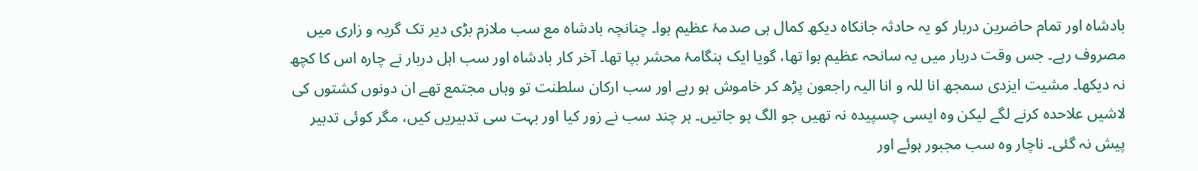بادشاہ اور تمام حاضرین دربار کو یہ حادثہ جانکاہ دیکھ کمال ہی صدمۂ عظیم ہوا۔ چنانچہ بادشاہ مع سب ملازم بڑی دیر تک گریہ و زاری میں مصروف رہے۔ جس وقت دربار میں یہ سانحہ عظیم ہوا تھا، گویا ایک ہنگامۂ محشر بپا تھا۔ آخر کار بادشاہ اور سب اہل دربار نے چارہ اس کا کچھ نہ دیکھا۔ مشیت ایزدی سمجھ انا للہ و انا الیہ راجعون پڑھ کر خاموش ہو رہے اور سب ارکان سلطنت تو وہاں مجتمع تھے ان دونوں کشتوں کی لاشیں علاحدہ کرنے لگے لیکن وہ ایسی چسپیدہ نہ تھیں جو الگ ہو جاتیں۔ ہر چند سب نے زور کیا اور بہت سی تدبیریں کیں، مگر کوئی تدبیر پیش نہ گئی۔ ناچار وہ سب مجبور ہوئے اور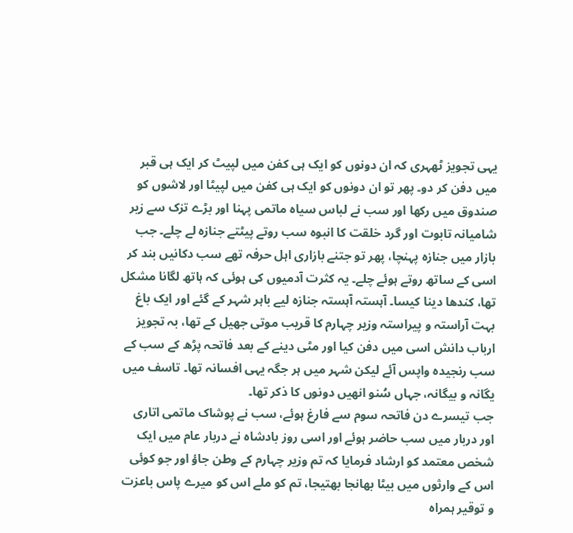یہی تجویز ٹھہری کہ ان دونوں کو ایک ہی کفن میں لپیٹ کر ایک ہی قبر میں دفن کر دو۔ پھر تو ان دونوں کو ایک ہی کفن میں لپیٹا اور لاشوں کو صندوق میں رکھا اور سب نے لباس سیاہ ماتمی پہنا اور بڑے تزک سے زیر شامیانہ تابوت اور گرد خلقت کا انبوہ سب روتے پیٹتے جنازہ لے چلے۔ جب بازار میں جنازہ پہنچا، پھر تو جتنے بازاری اہل حرفہ تھے سب دکانیں بند کر اسی کے ساتھ روتے ہوئے چلے۔ یہ کثرت آدمیوں کی ہوئی کہ ہاتھ لگانا مشکل تھا، کندھا دینا کیسا۔ آہستہ آہستہ جنازہ لیے باہر شہر کے گئے اور ایک باغ بہت آراستہ و پیراستہ وزیر چہارم کا قریب موتی جھیل کے تھا، بہ تجویز ارباب دانش اسی میں دفن کیا اور مٹی دینے کے بعد فاتحہ پڑھ کے سب کے سب رنجیدہ واپس آئے لیکن شہر میں ہر جگہ یہی افسانہ تھا۔ تاسف میں یگانہ و بیگانہ، جہاں سُنو انھیں دونوں کا ذکر تھا۔
جب تیسرے دن فاتحہ سوم سے فارغ ہوئے، سب نے پوشاک ماتمی اتاری اور دربار میں سب حاضر ہوئے اور اسی روز بادشاہ نے دربار عام میں ایک شخص معتمد کو ارشاد فرمایا کہ تم وزیر چہارم کے وطن جاؤ اور جو کوئی اس کے وارثوں میں بیٹا بھانجا بھتیجا، تم کو ملے اس کو میرے پاس باعزت و توقیر ہمراہ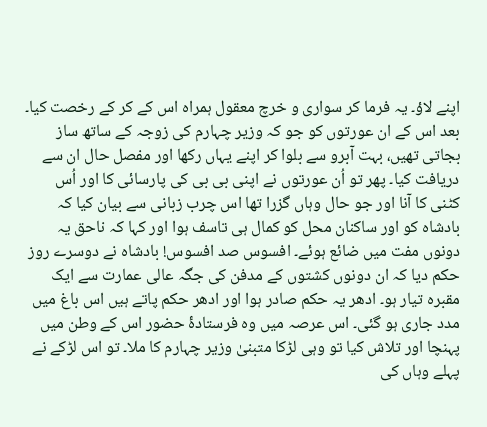اپنے لاؤ۔ یہ فرما کر سواری و خرچ معقول ہمراہ اس کے کر کے رخصت کیا۔ بعد اس کے ان عورتوں کو جو کہ وزیر چہارم کی زوجہ کے ساتھ ساز بجاتی تھیں، بہت آبرو سے بلوا کر اپنے یہاں رکھا اور مفصل حال ان سے دریافت کیا۔ پھر تو اُن عورتوں نے اپنی بی بی کی پارسائی کا اور اُس کٹنی کا آنا اور جو حال وہاں گزرا تھا اس چرب زبانی سے بیان کیا کہ بادشاہ کو اور ساکنان محل کو کمال ہی تاسف ہوا اور کہا کہ ناحق یہ دونوں مفت میں ضائع ہوئے۔ افسوس صد افسوس! بادشاہ نے دوسرے روز حکم دیا کہ ان دونوں کشتوں کے مدفن کی جگہ عالی عمارت سے ایک مقبرہ تیار ہو۔ ادھر یہ حکم صادر ہوا اور ادھر حکم پاتے ہیں اس باغ میں مدد جاری ہو گئی۔ اس عرصہ میں وہ فرستادۂ حضور اس کے وطن میں پہنچا اور تلاش کیا تو وہی لڑکا متبنیٰ وزیر چہارم کا ملا۔ تو اس لڑکے نے پہلے وہاں کی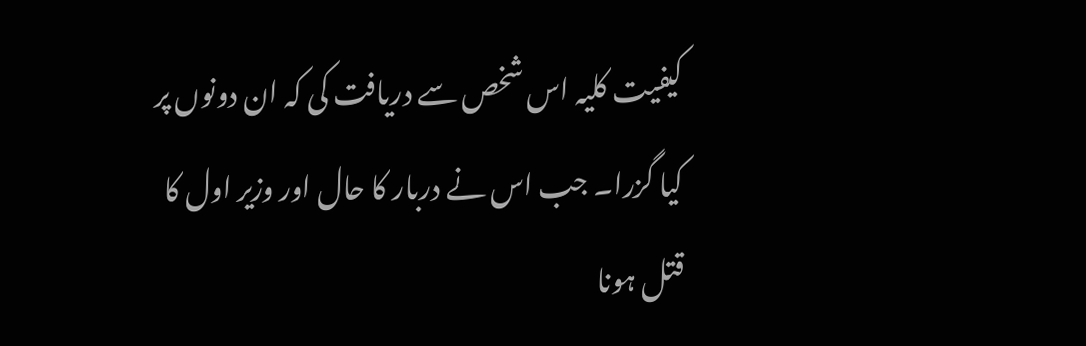کیفیت کلیہ اس شخص سے دریافت کی کہ ان دونوں پر کیا گزرا۔ جب اس نے دربار کا حال اور وزیر اول کا قتل ہونا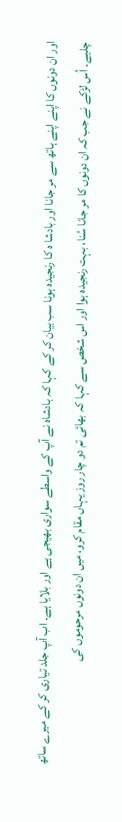اور ان دونوں کا اپنے اپنے ہاتھ سے مر جانا اور بادشا ہ کا رنجیدہ ہونا سب بیان کر کے کہا کہ بادشاہ نے آپ کے واسطے سواری بھیجی ہے اور بلایا ہے۔ اب آپ جلد تیاری کر کے میرے ساتھ چلیے۔ اُس لڑکے نے جب کہ ان دونوں کا مر جانا سُنا، بہت رنجیدہ ہوا اور اس شخص سے کہا کہ بھائی تم دو چار روز یہاں مقام کرو، میں ان دونوں مرحوموں کی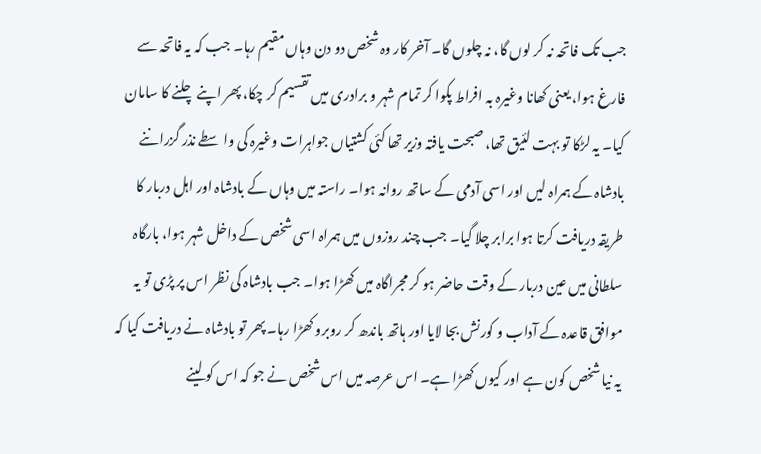جب تک فاتحہ نہ کر لوں گا، نہ چلوں گا۔ آخر کار وہ شخص دو دن وہاں مقیم رہا۔ جب کہ یہ فاتحہ سے فارغ ہوا، یعنی کھانا وغیرہ بہ افراط پکوا کر تمام شہر و برادری میں تقسیم کر چکا، پھر اپنے چلنے کا سامان کیا۔ یہ لڑکا تو بہت لئیق تھا، صبحت یافتہ وزیر تھا کئی کشتیاں جواہرات وغیرہ کی واسطے نذر گزراننے بادشاہ کے ہمراہ لیں اور اسی آدمی کے ساتھ روانہ ہوا۔ راستہ میں وہاں کے بادشاہ اور اہل دربار کا طریقہ دریافت کرتا ہوا برابر چلا گیا۔ جب چند روزوں میں ہمراہ اسی شخص کے داخل شہر ہوا، بارگاہ سلطانی میں عین دربار کے وقت حاضر ہو کر مجراگاہ میں کھڑا ہوا۔ جب بادشاہ کی نظر اس پر پڑی تو یہ موافق قاعدہ کے آداب و کورنش بجا لایا اور ہاتھ باندھ کر روبرو کھڑا رہا۔ پھر تو بادشاہ نے دریافت کیا کہ یہ نیا شخص کون ہے اور کیوں کھڑا ہے۔ اس عرصہ میں اس شخص نے جو کہ اس کو لینے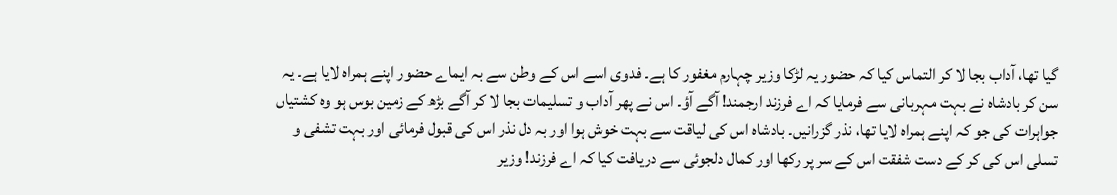گیا تھا، آداب بجا لا کر التماس کیا کہ حضور یہ لڑکا وزیر چہارم مغفور کا ہے۔ فدوی اسے اس کے وطن سے بہ ایماے حضور اپنے ہمراہ لایا ہے۔ یہ سن کر بادشاہ نے بہت مہربانی سے فرمایا کہ اے فرزند ارجمند! آگے آؤ۔ اس نے پھر آداب و تسلیمات بجا لا کر آگے بڑھ کے زمین بوس ہو وہ کشتیاں جواہرات کی جو کہ اپنے ہمراہ لایا تھا، نذر گزرانیں۔ بادشاہ اس کی لیاقت سے بہت خوش ہوا اور بہ دل نذر اس کی قبول فرمائی اور بہت تشفی و تسلی اس کی کر کے دست شفقت اس کے سر پر رکھا اور کمال دلجوئی سے دریافت کیا کہ اے فرزند! وزیر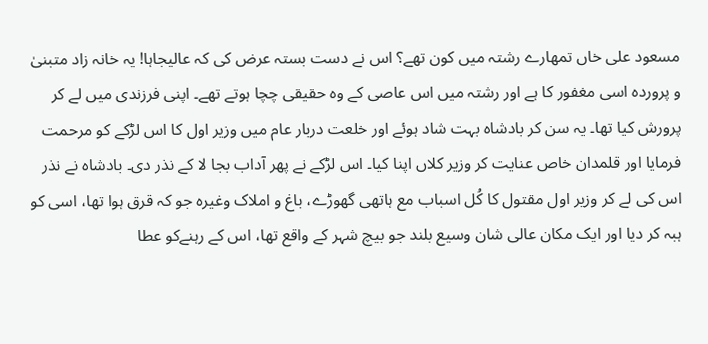مسعود علی خاں تمھارے رشتہ میں کون تھے؟ اس نے دست بستہ عرض کی کہ عالیجاہا! یہ خانہ زاد متبنیٰ و پروردہ اسی مغفور کا ہے اور رشتہ میں اس عاصی کے وہ حقیقی چچا ہوتے تھے۔ اپنی فرزندی میں لے کر پرورش کیا تھا۔ یہ سن کر بادشاہ بہت شاد ہوئے اور خلعت دربار عام میں وزیر اول کا اس لڑکے کو مرحمت فرمایا اور قلمدان خاص عنایت کر وزیر کلاں اپنا کیا۔ اس لڑکے نے پھر آداب بجا لا کے نذر دی۔ بادشاہ نے نذر اس کی لے کر وزیر اول مقتول کا کُل اسباب مع ہاتھی گھوڑے، باغ و املاک وغیرہ جو کہ قرق ہوا تھا، اسی کو ہبہ کر دیا اور ایک مکان عالی شان وسیع بلند جو بیچ شہر کے واقع تھا، اس کے رہنےکو عطا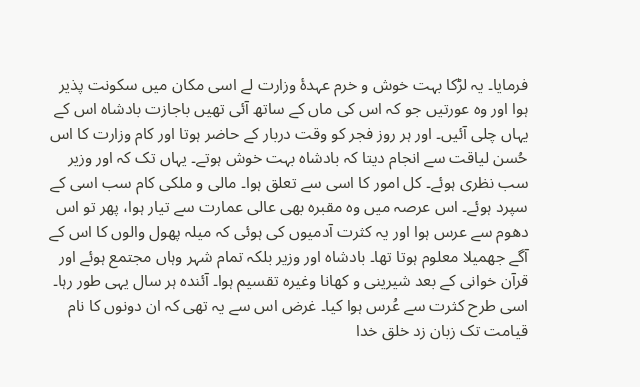فرمایا۔ یہ لڑکا بہت خوش و خرم عہدۂ وزارت لے اسی مکان میں سکونت پذیر ہوا اور وہ عورتیں جو کہ اس کی ماں کے ساتھ آئی تھیں باجازت بادشاہ اس کے یہاں چلی آئیں۔ اور ہر روز فجر کو وقت دربار کے حاضر ہوتا اور کام وزارت کا اس حُسن لیاقت سے انجام دیتا کہ بادشاہ بہت خوش ہوتے۔ یہاں تک کہ اور وزیر سب نظری ہوئے۔ کل امور کا اسی سے تعلق ہوا۔ مالی و ملکی کام سب اسی کے سپرد ہوئے۔ اس عرصہ میں وہ مقبرہ بھی عالی عمارت سے تیار ہوا، پھر تو اس دھوم سے عرس ہوا اور یہ کثرت آدمیوں کی ہوئی کہ میلہ پھول والوں کا اس کے آگے جھمیلا معلوم ہوتا تھا۔ بادشاہ اور وزیر بلکہ تمام شہر وہاں مجتمع ہوئے اور قرآن خوانی کے بعد شیرینی و کھانا وغیرہ تقسیم ہوا۔ آئندہ ہر سال یہی طور رہا۔ اسی طرح کثرت سے عُرس ہوا کیا۔ غرض اس سے یہ تھی کہ ان دونوں کا نام قیامت تک زبان زد خلق خدا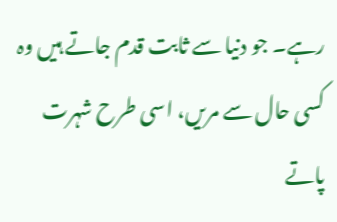رہے۔ جو دنیا سے ثابت قدم جاتے ہیں وہ کسی حال سے مریں، اسی طرح شہرت پاتے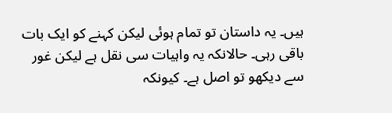ہیں۔ یہ داستان تو تمام ہوئی لیکن کہنے کو ایک بات باقی رہی۔ حالانکہ یہ واہیات سی نقل ہے لیکن غور سے دیکھو تو اصل ہے۔ کیونکہ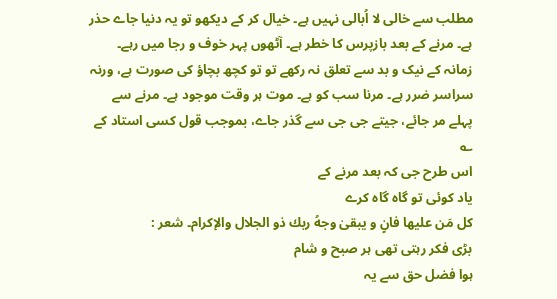مطلب سے خالی لا اُبالی نہیں ہے۔ خیال کر کے دیکھو تو یہ دنیا جاے حذر ہے۔ مرنے کے بعد بازپرس کا خطر ہے۔ آٹھوں پہر خوف و رجا میں رہے۔ زمانہ کے نیک و بد سے تعلق نہ رکھے تو تو کچھ بچاؤ کی صورت ہے، ورنہ سراسر ضرر ہے۔ مرنا سب کو ہے۔ موت ہر وقت موجود ہے۔ مرنے سے پہلے مر جائے، جیتے جی جی سے گذر جاے، بموجب قول کسی استاد کے ؎
اس طرح جی کہ بعد مرنے کے
یاد کوئی تو گاہ گاہ کرے
کل مَن علیها فانٍ و یبقیٰ وجهُ ربك ذو الجلال والإکرام۔ شعر :
بڑی فکر رہتی تھی ہر صبح و شام
ہوا فضل حق سے یہ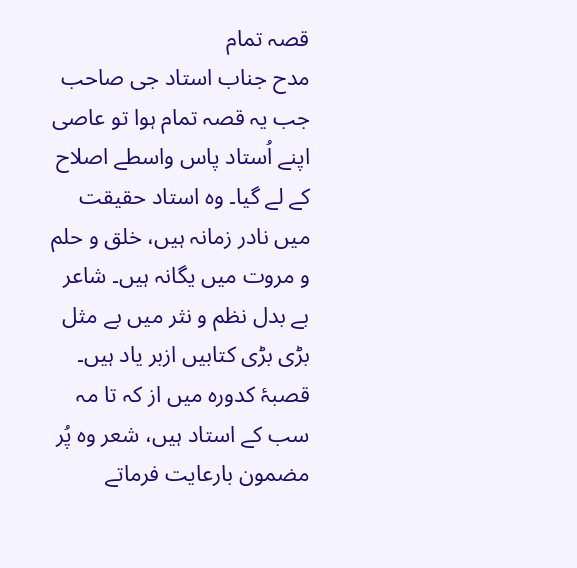قصہ تمام
مدح جناب استاد جی صاحب
جب یہ قصہ تمام ہوا تو عاصی اپنے اُستاد پاس واسطے اصلاح کے لے گیا۔ وہ استاد حقیقت میں نادر زمانہ ہیں، خلق و حلم و مروت میں یگانہ ہیں۔ شاعر بے بدل نظم و نثر میں بے مثل بڑی بڑی کتابیں ازبر یاد ہیں۔ قصبۂ کدورہ میں از کہ تا مہ سب کے استاد ہیں، شعر وہ پُر مضمون بارعایت فرماتے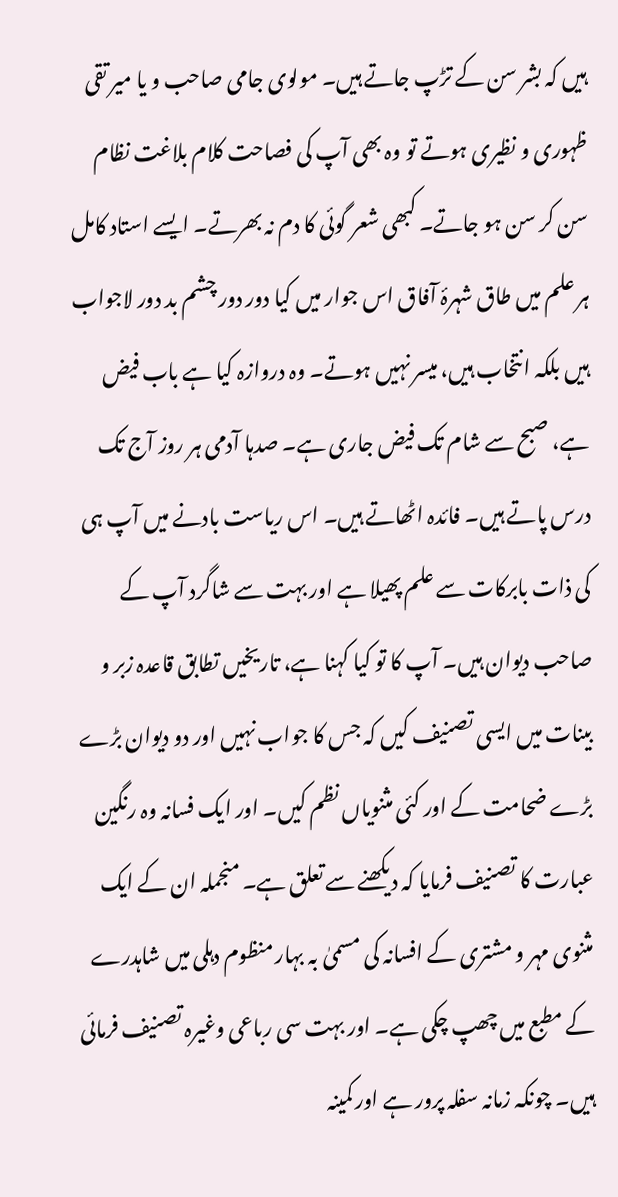ہیں کہ بشر سن کے تڑپ جاتے ہیں۔ مولوی جامی صاحب و یا میر تقی ظہوری و نظیری ہوتے تو وہ بھی آپ کی فصاحت کلام بلاغت نظام سن کر سن ہو جاتے۔ کبھی شعر گوئی کا دم نہ بھرتے۔ ایسے استاد کامل ہر علم میں طاق شہرۂ آفاق اس جوار میں کیا دور دور چشم بد دور لاجواب ہیں بلکہ انتخاب ہیں، میسر نہیں ہوتے۔ وہ دروازہ کیا ہے باب فیض ہے، صبح سے شام تک فیض جاری ہے۔ صدہا آدمی ہر روز آج تک درس پاتے ہیں۔ فائدہ اٹھاتے ہیں۔ اس ریاست بادنے میں آپ ہی کی ذات بابرکات سے علم پھیلا ہے اور بہت سے شاگرد آپ کے صاحب دیوان ہیں۔ آپ کا تو کیا کہنا ہے، تاریخیں تطابق قاعدہ زبر و بینات میں ایسی تصنیف کیں کہ جس کا جواب نہیں اور دو دیوان بڑے بڑے ضحامت کے اور کئی مثنویاں نظم کیں۔ اور ایک فسانہ وہ رنگین عبارت کا تصنیف فرمایا کہ دیکھنے سے تعلق ہے۔ منجملہ ان کے ایک مثنوی مہر و مشتری کے افسانہ کی مسمیٰ بہ بہار منظوم دہلی میں شاہدرے کے مطبع میں چھپ چکی ہے۔ اور بہت سی رباعی وغیرہ تصنیف فرمائی ہیں۔ چونکہ زمانہ سفلہ پرور ہے اور کمینہ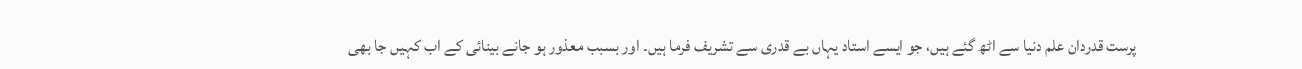پرست قدردان علم دنیا سے اٹھ گئے ہیں، جو ایسے استاد یہاں بے قدری سے تشریف فرما ہیں۔ اور بسبب معذور ہو جانے بینائی کے اب کہیں جا بھی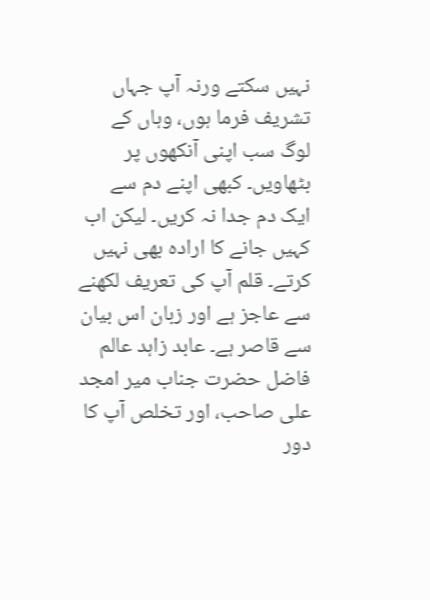نہیں سکتے ورنہ آپ جہاں تشریف فرما ہوں، وہاں کے لوگ سب اپنی آنکھوں پر بٹھاویں۔ کبھی اپنے دم سے ایک دم جدا نہ کریں۔ لیکن اب کہیں جانے کا ارادہ بھی نہیں کرتے۔ قلم آپ کی تعریف لکھنے سے عاجز ہے اور زبان اس بیان سے قاصر ہے۔ عابد زاہد عالم فاضل حضرت جناب میر امجد علی صاحب، اور تخلص آپ کا دور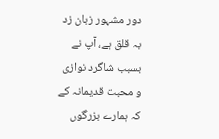دور مشہور زبان زد بہ قلق ہے، آپ نے بسبب شاگرد نوازی و محبت قدیمانہ کے کہ ہمارے بزرگوں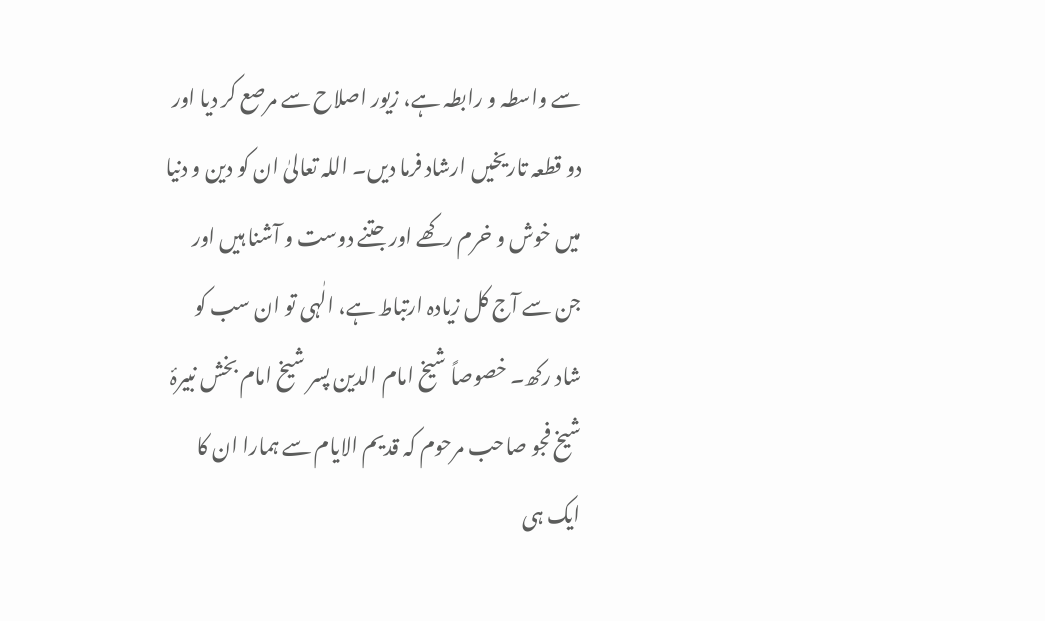سے واسطہ و رابطہ ہے، زیور اصلاح سے مرصع کر دیا اور دو قطعہ تاریخیں ارشاد فرما دیں۔ اللہ تعالیٰ ان کو دین و دنیا میں خوش و خرم رکھے اور جتنے دوست و آشنا ہیں اور جن سے آج کل زیادہ ارتباط ہے، الٰہی تو ان سب کو شاد رکھ۔ خصوصاً شیخ امام الدین پسر شیخ امام بخش نبیرۂ شیخ فجو صاحب مرحوم کہ قدیم الایام سے ہمارا ان کا ایک ہی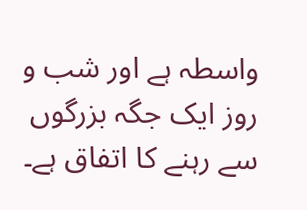واسطہ ہے اور شب و روز ایک جگہ بزرگوں سے رہنے کا اتفاق ہے۔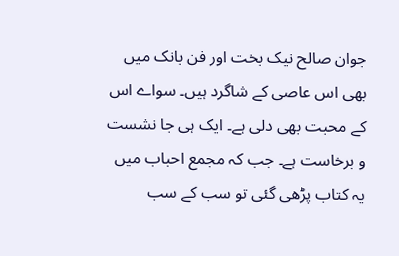جوان صالح نیک بخت اور فن بانک میں بھی اس عاصی کے شاگرد ہیں۔ سواے اس کے محبت بھی دلی ہے۔ ایک ہی جا نشست و برخاست ہے۔ جب کہ مجمع احباب میں یہ کتاب پڑھی گئی تو سب کے سب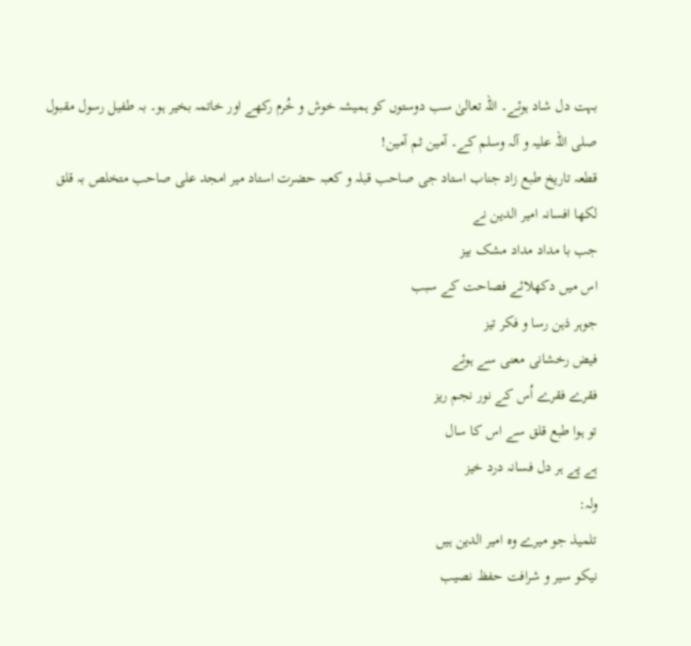بہت دل شاد ہوئے۔ اللہ تعالیٰ سب دوستوں کو ہمیشہ خوش و خُرم رکھے اور خاتمہ بخیر ہو۔ بہ طفیل رسول مقبول صلی اللہ علیہ و آلہ وسلم کے۔ آمین ثم آمین!
قطعہ تاریخ طبع زاد جناب استاد جی صاحب قبلہ و کعبہ حضرت استاد میر امجد علی صاحب متخلص بہ قلق
لکھا افسانہ امیر الدین نے
جب با مداد مداد مشک بیز
اس میں دکھلائے فصاحت کے سبب
جوہر ذہن رسا و فکر تیز
فیض رخشانی معنی سے ہوئے
فقرے فقرے اُس کے نور نجم ریز
تو ہوا طبع قلق سے اس کا سال
ہے پے ہر دل فسانہ درد خیز
ولہ:
تلمیذ جو میرے وہ امیر الدین ہیں
نیکو سیر و شرافت حفظ نصیب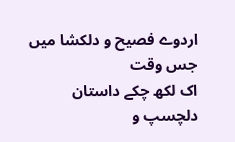اردوے فصیح و دلکشا میں جس وقت
اک لکھ چکے داستان دلچسپ و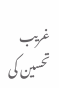غریب
تحسین کی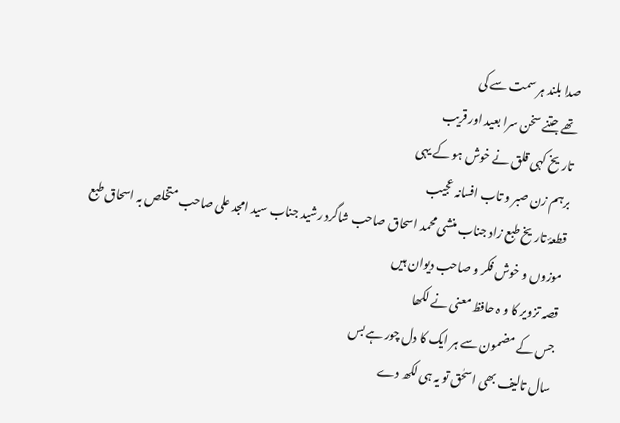صدا بلند ہر سمت سے کی
تھے جتنے سخن سرا بعید اور قریب
تاریخ کہی قلق نے خوش ہو کے یہی
برہم زن صبر و تاب افسانہ عجیب
قطعۂ تاریخ طبع زاد جناب منشی محمد اسحاق صاحب شاگرد رشید جناب سید امجد علی صاحب متخلص بہ اسحاق طبع موزوں و خوش فکر و صاحب دیوان ہیں
قصہ تزویر کا و ہ حافظ معنی نے لکھا
جس کے مضمون سے ہر ایک کا دل چور ہے بس
سال تالیف بھی اسحٰق تو یہ ہی لکھ دے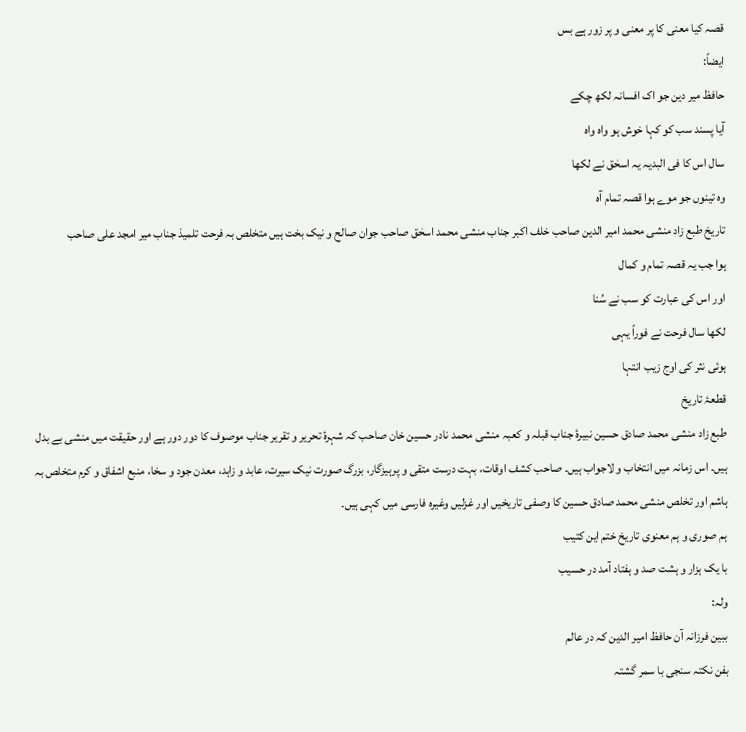قصہ کیا معنی کا پر معنی و پر زور ہے بس
ایضاً:
حافظ میر دین جو اک افسانہ لکھ چکے
آیا پسند سب کو کہا خوش ہو واہ واہ
سال اس کا فی البدیہ یہ اسحٰق نے لکھا
وہ تینوں جو موے ہوا قصہ تمام آہ
تاریخ طبع زاد منشی محمد امیر الدین صاحب خلف اکبر جناب منشی محمد اسحٰق صاحب جوان صالح و نیک بخت ہیں متخلص بہ فرحت تلمیذ جناب میر امجد علی صاحب
ہوا جب یہ قصہ تمام و کمال
اور اس کی عبارت کو سب نے سُنا
لکھا سال فرحت نے فوراً یہی
ہوئی نثر کی اوج زیب انتہا
قطعۂ تاریخ
طبع زاد منشی محمد صادق حسین نبیرۂ جناب قبلہ و کعبہ منشی محمد نادر حسین خان صاحب کہ شہرۂ تحریر و تقریر جناب موصوف کا دور دور ہے اور حقیقت میں منشی بے بدل ہیں۔ اس زمانہ میں انتخاب و لاجواب ہیں۔ صاحب کشف اوقات، بہت درست متقی و پرہیزگار، بزرگ صورت نیک سیرت، عابد و زاہد، معدن جود و سخا، منبع اشفاق و کرم متخلص بہ ہاشم اور تخلص منشی محمد صادق حسین کا وصفی تاریخیں اور غزلیں وغیرہ فارسی میں کہی ہیں۔
ہم صوری و ہم معنوی تاریخ ختم این کتیب
با یک ہزار و ہشت صد و ہفتاد آمد در حسیب
ولہ:
ببین فرزانہ آن حافظ امیر الدین کہ در عالم
بفن نکتہ سنجی با سمر گشتہ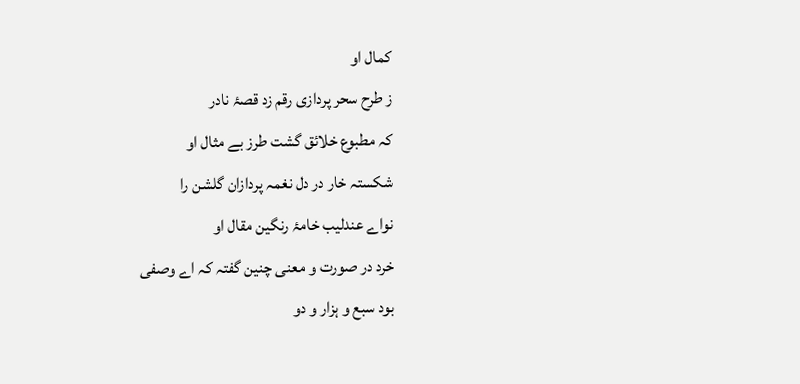کمال او
ز طرح سحر پردازی رقم زد قصۂ نادر
کہ مطبوع خلائق گشت طرز بے مثال او
شکستہ خار در دل نغمہ پردازان گلشن را
نواے عندلیب خامۂ رنگین مقال او
خرد در صورت و معنی چنین گفتہ کہ اے وصفی
بود سبع و ہزار و دو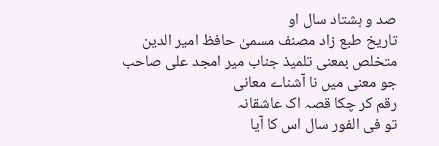صد و ہشتاد سال او
تاریخ طبع زاد مصنف مسمیٰ حافظ امیر الدین متخلص بمعنی تلمیذ جناب میر امجد علی صاحب
جو معنی میں نا آشناے معانی
رقم کر چکا قصہ اک عاشقانہ
تو فی الفور سال اس کا آیا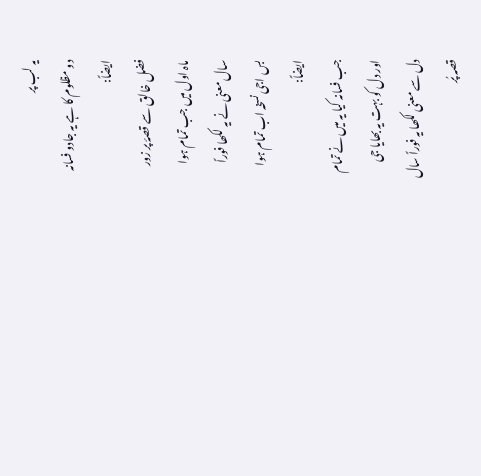یہ لب پر
دو مظلوم کا ہے یہ جادو فسانہ
ایضاً:
فضل خالق سے قصۂ پر زور
ماہ اول میں جب تمام ہوا
سال معنی نے یہ لکھا فوراً
بس اجی نسخہ اب تمام ہوا
ایضاً:
جب فسانہ کیا یہ میں نے تمام
اور دل کو بہت یہ بھایا جی
دل سے معنی لکھا یہ فوراً سال
قصہ پُر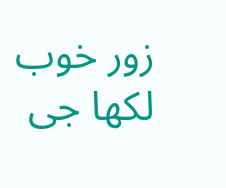زور خوب لکھا جی